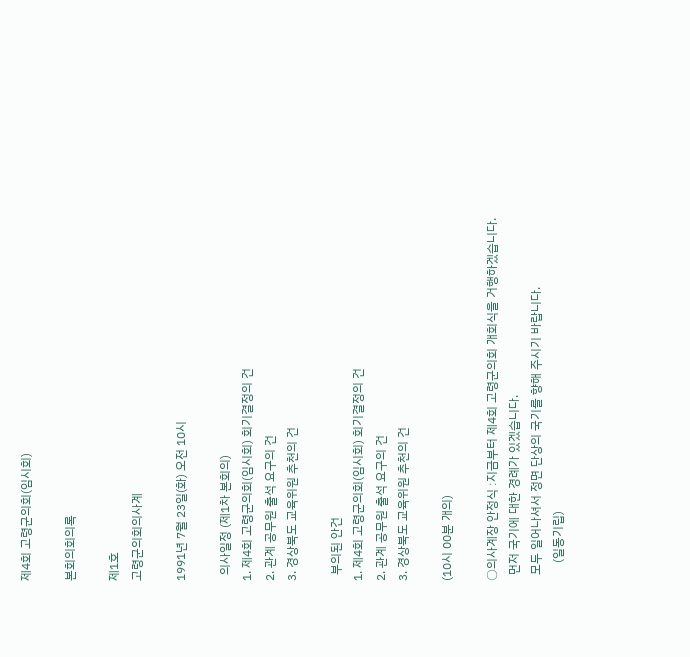제4회 고령군의회(임시회)

본회의회의록

제1호
고령군의회의사계

1991년 7월 23일(화) 오전 10시

  의사일정 (제1차 본회의)
1. 제4회 고령군의회(임시회) 회기결정의 건
2. 관계 공무원 출석 요구의 건
3. 경상북도 교육위원 추천의 건

  부의된 안건
1. 제4회 고령군의회(임시회) 회기결정의 건
2. 관계 공무원 출석 요구의 건
3. 경상북도 교육위원 추천의 건

(10시 00분 개의)

○의사계장 안정식 ː지금부터 제4회 고령군의회 개회식을 거행하겠습니다.
  먼저 국기에 대한 경례가 있겠습니다.
  모두 일어나셔서 정면 단상의 국기를 향해 주시기 바랍니다.
      (일동기립)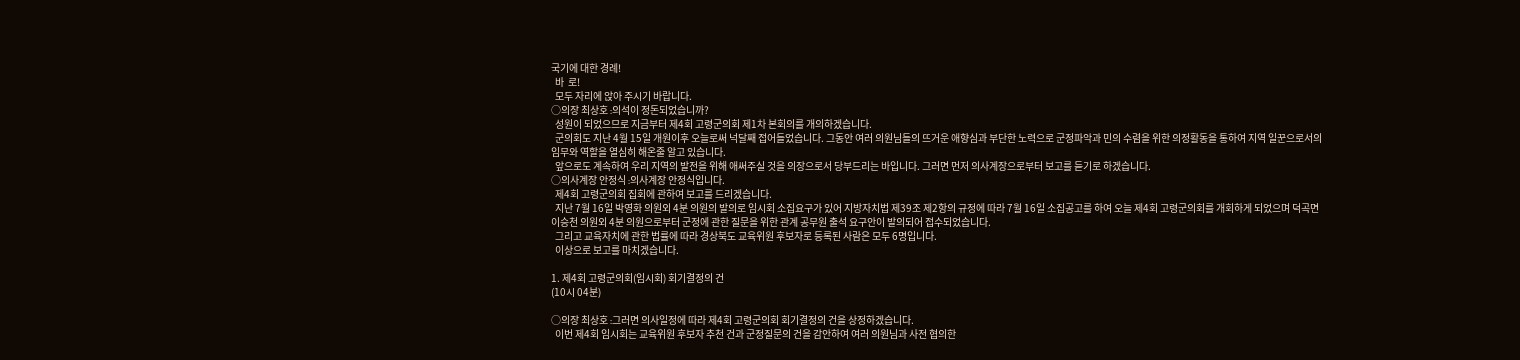국기에 대한 경례!
  바  로!
  모두 자리에 앉아 주시기 바랍니다.
○의장 최상호 ː의석이 정돈되었습니까?
  성원이 되었으므로 지금부터 제4회 고령군의회 제1차 본회의를 개의하겠습니다.
  군의회도 지난 4월 15일 개원이후 오늘로써 넉달째 접어들었습니다. 그동안 여러 의원님들의 뜨거운 애향심과 부단한 노력으로 군정파악과 민의 수렴을 위한 의정활동을 통하여 지역 일꾼으로서의 임무와 역할을 열심히 해온줄 알고 있습니다.
  앞으로도 계속하여 우리 지역의 발전을 위해 애써주실 것을 의장으로서 당부드리는 바입니다. 그러면 먼저 의사계장으로부터 보고를 듣기로 하겠습니다.
○의사계장 안정식 ː의사계장 안정식입니다.
  제4회 고령군의회 집회에 관하여 보고를 드리겠습니다.
  지난 7월 16일 박영화 의원외 4분 의원의 발의로 임시회 소집요구가 있어 지방자치법 제39조 제2항의 규정에 따라 7월 16일 소집공고를 하여 오늘 제4회 고령군의회를 개회하게 되었으며 덕곡면 이승천 의원외 4분 의원으로부터 군정에 관한 질문을 위한 관계 공무원 출석 요구안이 발의되어 접수되었습니다.
  그리고 교육자치에 관한 법률에 따라 경상북도 교육위원 후보자로 등록된 사람은 모두 6명입니다.
  이상으로 보고를 마치겠습니다.

1. 제4회 고령군의회(임시회) 회기결정의 건
(10시 04분)

○의장 최상호 ː그러면 의사일정에 따라 제4회 고령군의회 회기결정의 건을 상정하겠습니다.
  이번 제4회 임시회는 교육위원 후보자 추천 건과 군정질문의 건을 감안하여 여러 의원님과 사전 협의한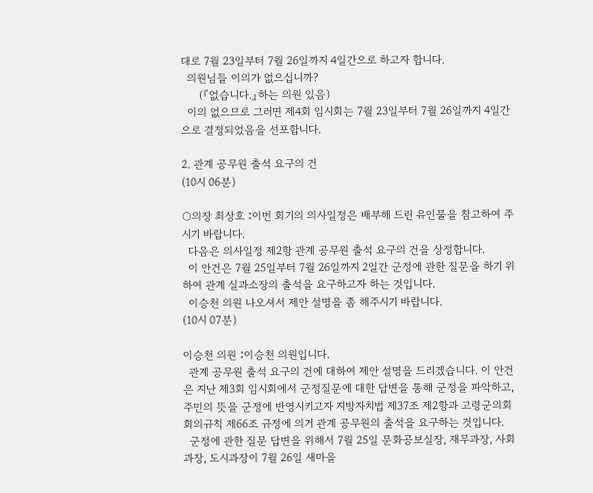대로 7월 23일부터 7월 26일까지 4일간으로 하고자 합니다.
  의원님들 이의가 없으십니까?
      (『없습니다.』하는 의원 있음)
  이의 없으므로 그러면 제4회 임시회는 7월 23일부터 7월 26일까지 4일간으로 결정되었음을 선포합니다.

2. 관계 공무원 출석 요구의 건
(10시 06분)

○의장 최상호 ː이번 회기의 의사일정은 배부해 드린 유인물을 참고하여 주시기 바랍니다.
  다음은 의사일정 제2항 관계 공무원 출석 요구의 건을 상정합니다.
  이 안건은 7월 25일부터 7월 26일까지 2일간 군정에 관한 질문을 하기 위하여 관계 실과소장의 출석을 요구하고자 하는 것입니다.
  이승천 의원 나오셔서 제안 설명을 좀 해주시기 바랍니다.
(10시 07분)

이승천 의원 ː이승천 의원입니다.
  관계 공무원 출석 요구의 건에 대하여 제안 설명을 드리겠습니다. 이 안건은 지난 제3회 임시회에서 군정질문에 대한 답변을 통해 군정을 파악하고, 주민의 뜻을 군정에 반영시키고자 지방자치법 제37조 제2항과 고령군의회 회의규칙 제66조 규정에 의거 관계 공무원의 출석을 요구하는 것입니다.
  군정에 관한 질문 답변을 위해서 7월 25일 문화공보실장, 재무과장, 사회과장, 도시과장이 7월 26일 새마을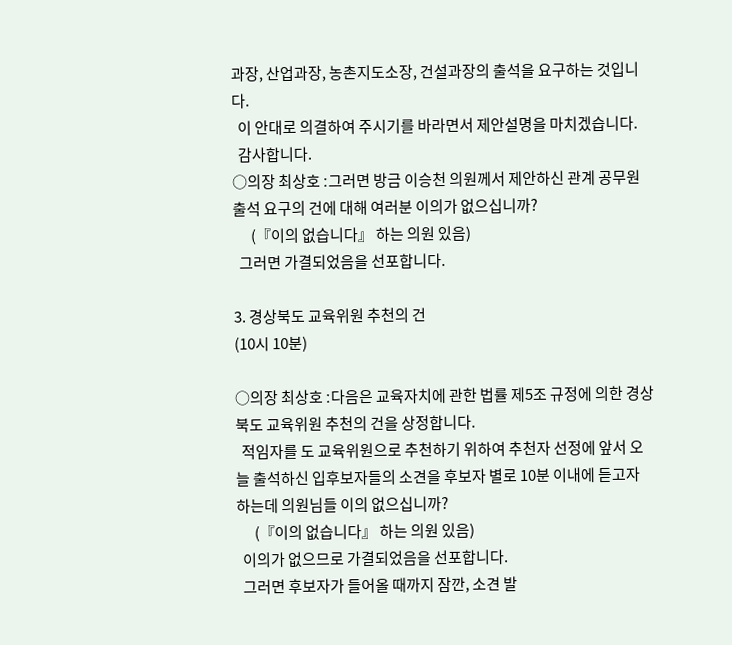과장, 산업과장, 농촌지도소장, 건설과장의 출석을 요구하는 것입니다.
  이 안대로 의결하여 주시기를 바라면서 제안설명을 마치겠습니다.
  감사합니다.
○의장 최상호 ː그러면 방금 이승천 의원께서 제안하신 관계 공무원 출석 요구의 건에 대해 여러분 이의가 없으십니까?
      (『이의 없습니다』 하는 의원 있음)
  그러면 가결되었음을 선포합니다.

3. 경상북도 교육위원 추천의 건
(10시 10분)

○의장 최상호 ː다음은 교육자치에 관한 법률 제5조 규정에 의한 경상북도 교육위원 추천의 건을 상정합니다.
  적임자를 도 교육위원으로 추천하기 위하여 추천자 선정에 앞서 오늘 출석하신 입후보자들의 소견을 후보자 별로 10분 이내에 듣고자 하는데 의원님들 이의 없으십니까?
      (『이의 없습니다』 하는 의원 있음)
  이의가 없으므로 가결되었음을 선포합니다.
  그러면 후보자가 들어올 때까지 잠깐, 소견 발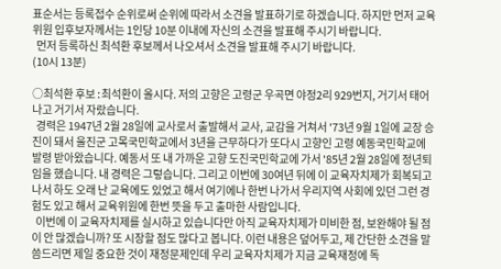표순서는 등록접수 순위로써 순위에 따라서 소견을 발표하기로 하겠습니다. 하지만 먼저 교육위원 입후보자께서는 1인당 10분 이내에 자신의 소견을 발표해 주시기 바랍니다.
  먼저 등록하신 최석환 후보께서 나오셔서 소견을 발표해 주시기 바랍니다.
(10시 13분)

○최석환 후보 ː최석환이 올시다. 저의 고향은 고령군 우곡면 야정2리 929번지, 거기서 태어나고 거기서 자랐습니다.
  경력은 1947년 2월 28일에 교사로서 출발해서 교사, 교감을 거쳐서 '73년 9월 1일에 교장 승진이 돼서 울진군 고목국민학교에서 3년을 근무하다가 또다시 고향인 고령 예동국민학교에 발령 받아왔습니다. 예동서 또 내 가까운 고향 도진국민학교에 가서 '85년 2월 28일에 정년퇴임을 했습니다. 내 경력은 그렇습니다. 그리고 이번에 30여년 뒤에 이 교육자치제가 회복되고 나서 하도 오래 난 교육에도 있었고 해서 여기에나 한번 나가서 우리지역 사회에 있던 그런 경험도 있고 해서 교육위원에 한번 뜻을 두고 출마한 사람입니다.
  이번에 이 교육자치제를 실시하고 있습니다만 아직 교육자치제가 미비한 점, 보완해야 될 점이 안 많겠습니까? 또 시장할 점도 많다고 봅니다. 이런 내용은 덮어두고, 제 간단한 소견을 말씀드리면 제일 중요한 것이 재정문제인데 우리 교육자치제가 지금 교육재정에 독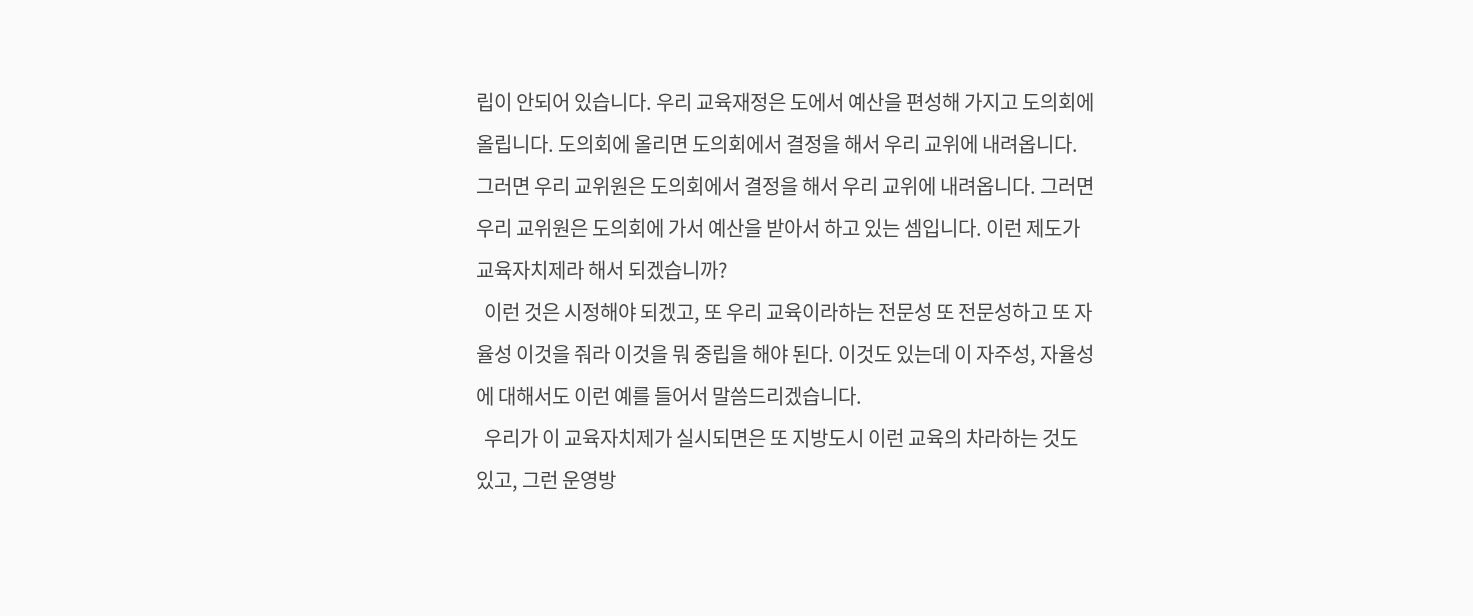립이 안되어 있습니다. 우리 교육재정은 도에서 예산을 편성해 가지고 도의회에 올립니다. 도의회에 올리면 도의회에서 결정을 해서 우리 교위에 내려옵니다. 그러면 우리 교위원은 도의회에서 결정을 해서 우리 교위에 내려옵니다. 그러면 우리 교위원은 도의회에 가서 예산을 받아서 하고 있는 셈입니다. 이런 제도가 교육자치제라 해서 되겠습니까?
  이런 것은 시정해야 되겠고, 또 우리 교육이라하는 전문성 또 전문성하고 또 자율성 이것을 줘라 이것을 뭐 중립을 해야 된다. 이것도 있는데 이 자주성, 자율성에 대해서도 이런 예를 들어서 말씀드리겠습니다.
  우리가 이 교육자치제가 실시되면은 또 지방도시 이런 교육의 차라하는 것도 있고, 그런 운영방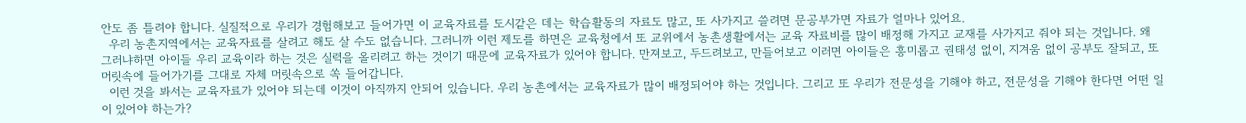안도 좀 틀려야 합니다. 실질적으로 우리가 경험해보고 들어가면 이 교육자료를 도시같은 데는 학습활동의 자료도 많고, 또 사가지고 쓸려면 문공부가면 자료가 얼마나 있어요.
  우리 농촌지역에서는 교육자료를 살려고 해도 살 수도 없습니다. 그러니까 이런 제도를 하면은 교육청에서 또 교위에서 농촌생활에서는 교육 자료비를 많이 배정해 가지고 교재를 사가지고 줘야 되는 것입니다. 왜 그러냐하면 아이들 우리 교육이라 하는 것은 실력을 올리려고 하는 것이기 때문에 교육자료가 있어야 합니다. 만져보고, 두드려보고, 만들어보고 이러면 아이들은 흥미롭고 권태성 없이, 지겨움 없이 공부도 잘되고, 또 머릿속에 들어가기를 그대로 자체 머릿속으로 쏙 들어갑니다.
  이런 것을 봐서는 교육자료가 있어야 되는데 이것이 아직까지 안되어 있습니다. 우리 농촌에서는 교육자료가 많이 배정되어야 하는 것입니다. 그리고 또 우리가 전문성을 기해야 하고, 전문성을 기해야 한다면 어떤 일이 있어야 하는가?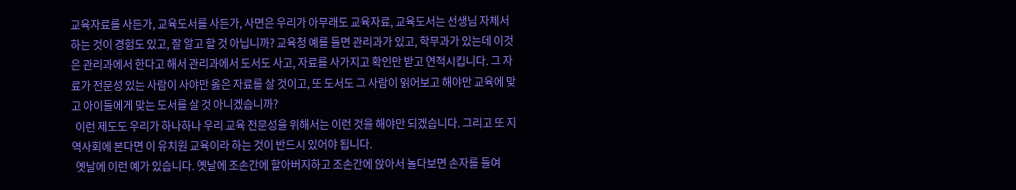교육자료를 사든가, 교육도서를 사든가, 사면은 우리가 아무래도 교육자료, 교육도서는 선생님 자체서 하는 것이 경험도 있고, 잘 알고 할 것 아닙니까? 교육청 예를 들면 관리과가 있고, 학무과가 있는데 이것은 관리과에서 한다고 해서 관리과에서 도서도 사고, 자료를 사가지고 확인만 받고 연적시킵니다. 그 자료가 전문성 있는 사람이 사야만 옳은 자료를 살 것이고, 또 도서도 그 사람이 읽어보고 해야만 교육에 맞고 아이들에게 맞는 도서를 살 것 아니겠습니까?
  이런 제도도 우리가 하나하나 우리 교육 전문성을 위해서는 이런 것을 해야만 되겠습니다. 그리고 또 지역사회에 본다면 이 유치원 교육이라 하는 것이 반드시 있어야 됩니다.
  옛날에 이런 예가 있습니다. 옛날에 조손간에 할아버지하고 조손간에 앉아서 놀다보면 손자를 들여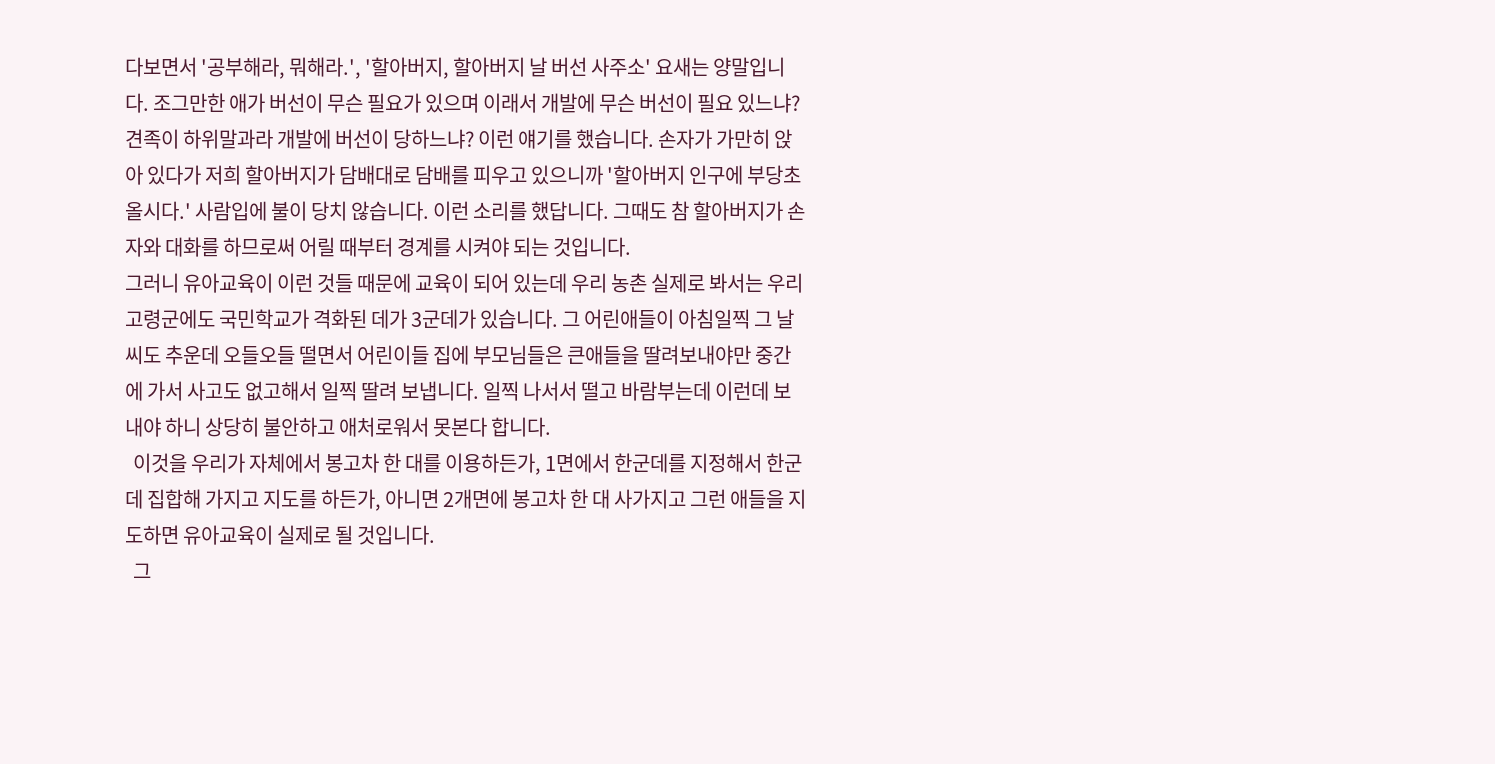다보면서 '공부해라, 뭐해라.', '할아버지, 할아버지 날 버선 사주소' 요새는 양말입니다. 조그만한 애가 버선이 무슨 필요가 있으며 이래서 개발에 무슨 버선이 필요 있느냐? 견족이 하위말과라 개발에 버선이 당하느냐? 이런 얘기를 했습니다. 손자가 가만히 앉아 있다가 저희 할아버지가 담배대로 담배를 피우고 있으니까 '할아버지 인구에 부당초올시다.' 사람입에 불이 당치 않습니다. 이런 소리를 했답니다. 그때도 참 할아버지가 손자와 대화를 하므로써 어릴 때부터 경계를 시켜야 되는 것입니다.
그러니 유아교육이 이런 것들 때문에 교육이 되어 있는데 우리 농촌 실제로 봐서는 우리 고령군에도 국민학교가 격화된 데가 3군데가 있습니다. 그 어린애들이 아침일찍 그 날씨도 추운데 오들오들 떨면서 어린이들 집에 부모님들은 큰애들을 딸려보내야만 중간에 가서 사고도 없고해서 일찍 딸려 보냅니다. 일찍 나서서 떨고 바람부는데 이런데 보내야 하니 상당히 불안하고 애처로워서 못본다 합니다.
  이것을 우리가 자체에서 봉고차 한 대를 이용하든가, 1면에서 한군데를 지정해서 한군데 집합해 가지고 지도를 하든가, 아니면 2개면에 봉고차 한 대 사가지고 그런 애들을 지도하면 유아교육이 실제로 될 것입니다.
  그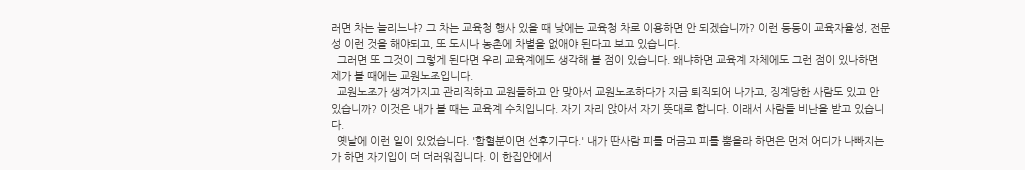러면 차는 늘리느냐? 그 차는 교육청 행사 있을 때 낮에는 교육청 차로 이용하면 안 되겠습니까? 이런 등등이 교육자율성, 전문성 이런 것을 해야되고, 또 도시나 농촌에 차별을 없애야 된다고 보고 있습니다.
  그러면 또 그것이 그렇게 된다면 우리 교육계에도 생각해 볼 점이 있습니다. 왜냐하면 교육계 자체에도 그런 점이 있나하면 제가 볼 때에는 교원노조입니다.
  교원노조가 생겨가지고 관리직하고 교원들하고 안 맞아서 교원노조하다가 지금 퇴직되어 나가고, 징계당한 사람도 있고 안 있습니까? 이것은 내가 볼 때는 교육계 수치입니다. 자기 자리 앉아서 자기 뜻대로 합니다. 이래서 사람들 비난을 받고 있습니다.
  옛날에 이런 일이 있었습니다. '함혈분이면 선후기구다.' 내가 딴사람 피를 머금고 피를 뿜을라 하면은 먼저 어디가 나빠지는가 하면 자기입이 더 더러워집니다. 이 한집안에서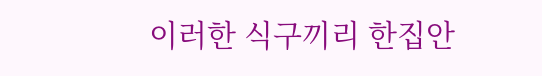이러한 식구끼리 한집안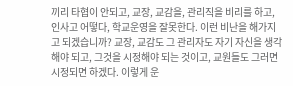끼리 타협이 안되고, 교장, 교감을, 관리직을 비리를 하고, 인사고 어떻다, 학교운영을 잘못한다. 이런 비난을 해가지고 되겠습니까? 교장, 교감도 그 관리자도 자기 자신을 생각해야 되고, 그것을 시정해야 되는 것이고, 교원들도 그러면 시정되면 하겠다. 이렇게 운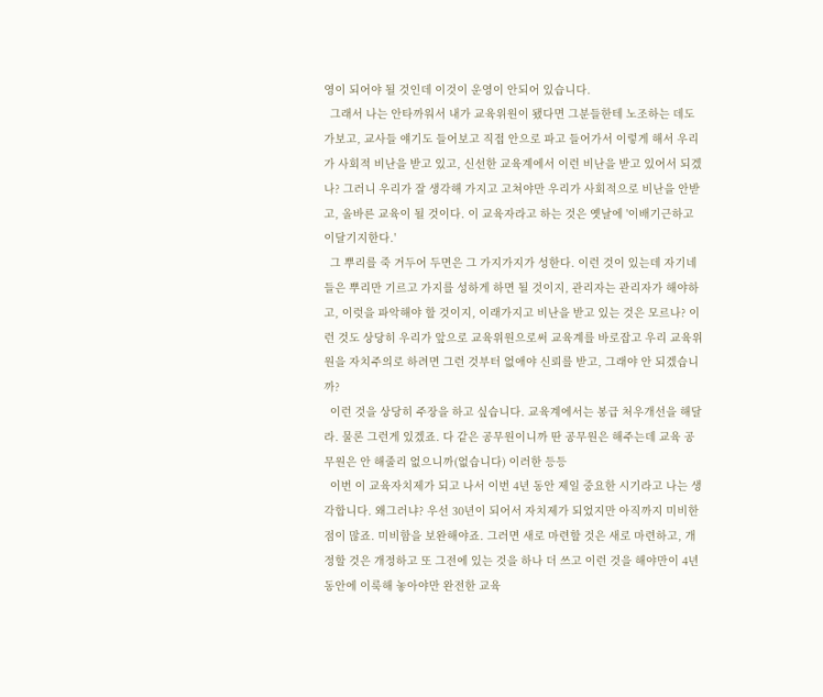영이 되어야 될 것인데 이것이 운영이 안되어 있습니다.
  그래서 나는 안타까워서 내가 교육위원이 됐다면 그분들한테 노조하는 데도 가보고, 교사들 얘기도 들어보고 직접 안으로 파고 들어가서 이렇게 해서 우리가 사회적 비난을 받고 있고, 신선한 교육계에서 이런 비난을 받고 있어서 되겠나? 그러니 우리가 잘 생각해 가지고 고쳐야만 우리가 사회적으로 비난을 안받고, 올바른 교육이 될 것이다. 이 교육자라고 하는 것은 옛날에 '이배기근하고 이달기지한다.'
  그 뿌리를 죽 거두어 두면은 그 가지가지가 성한다. 이런 것이 있는데 자기네들은 뿌리만 기르고 가지를 성하게 하면 될 것이지, 관리자는 관리자가 해야하고, 이럿을 파악해야 할 것이지, 이래가지고 비난을 받고 있는 것은 모르나? 이런 것도 상당히 우리가 앞으로 교육위원으로써 교육계를 바로잡고 우리 교육위원을 자치주의로 하려면 그런 것부터 없애야 신뢰를 받고, 그래야 안 되겠습니까?
  이런 것을 상당히 주장을 하고 싶습니다. 교육계에서는 봉급 처우개선을 해달라. 물론 그런게 있겠죠. 다 같은 공무원이니까 딴 공무원은 해주는데 교육 공무원은 안 해줄리 없으니까(없습니다) 이러한 등등
  이번 이 교육자치제가 되고 나서 이번 4년 동안 제일 중요한 시기라고 나는 생각합니다. 왜그러냐? 우선 30년이 되어서 자치제가 되었지만 아직까지 미비한 점이 많죠. 미비함을 보완해야죠. 그러면 새로 마련할 것은 새로 마련하고, 개정할 것은 개정하고 또 그전에 있는 것을 하나 더 쓰고 이런 것을 해야만이 4년 동안에 이룩해 놓아야만 완전한 교육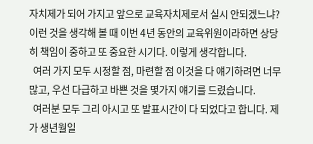자치제가 되어 가지고 앞으로 교육자치제로서 실시 안되겠느냐? 이런 것을 생각해 볼 때 이번 4년 동안의 교육위원이라하면 상당히 책임이 중하고 또 중요한 시기다. 이렇게 생각합니다.
  여러 가지 모두 시정할 점, 마련할 점 이것을 다 얘기하려면 너무 많고, 우선 다급하고 바쁜 것을 몇가지 얘기를 드렸습니다.
  여러분 모두 그리 아시고 또 발표시간이 다 되었다고 합니다. 제가 생년월일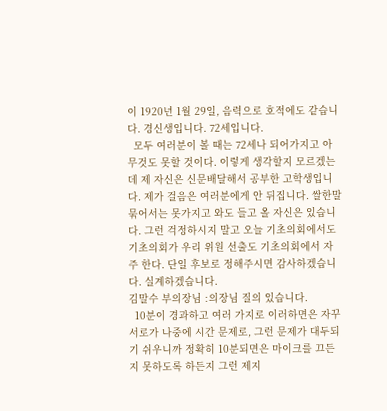이 1920년 1월 29일, 음력으로 호적에도 같습니다. 경신생입니다. 72세입니다.
  모두 여러분이 볼 때는 72세나 되어가지고 아무것도 못할 것이다. 이렇게 생각할지 모르겠는데 제 자신은 신문배달해서 공부한 고학생입니다. 제가 걸음은 여러분에게 안 뒤집니다. 쌀한말 묶어서는 못가지고 와도 들고 올 자신은 있습니다. 그런 걱정하시지 말고 오늘 기초의회에서도 기초의회가 우리 위원 선출도 기초의회에서 자주 한다. 단일 후보로 정해주시면 감사하겠습니다. 실계하겠습니다.
김말수 부의장님 ː의장님 질의 있습니다.
  10분이 경과하고 여러 가지로 이러하면은 자꾸 서로가 나중에 시간 문제로, 그런 문제가 대두되기 쉬우니까 정확히 10분되면은 마이크를 끄든지 못하도록 하든지 그런 제지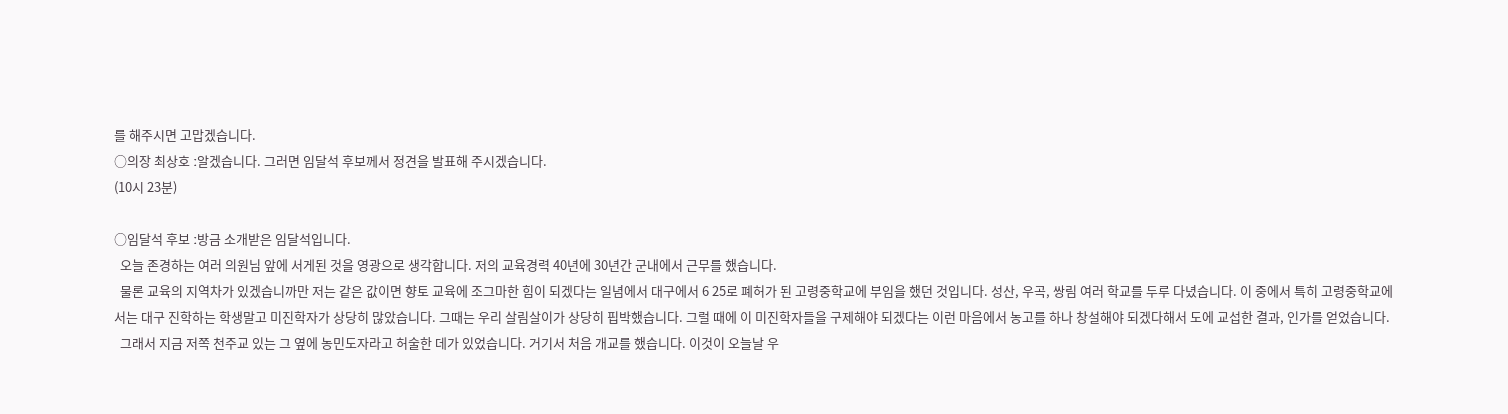를 해주시면 고맙겠습니다.
○의장 최상호 ː알겠습니다. 그러면 임달석 후보께서 정견을 발표해 주시겠습니다.
(10시 23분)

○임달석 후보 ː방금 소개받은 임달석입니다.
  오늘 존경하는 여러 의원님 앞에 서게된 것을 영광으로 생각합니다. 저의 교육경력 40년에 30년간 군내에서 근무를 했습니다.
  물론 교육의 지역차가 있겠습니까만 저는 같은 값이면 향토 교육에 조그마한 힘이 되겠다는 일념에서 대구에서 6 25로 폐허가 된 고령중학교에 부임을 했던 것입니다. 성산, 우곡, 쌍림 여러 학교를 두루 다녔습니다. 이 중에서 특히 고령중학교에서는 대구 진학하는 학생말고 미진학자가 상당히 많았습니다. 그때는 우리 살림살이가 상당히 핍박했습니다. 그럴 때에 이 미진학자들을 구제해야 되겠다는 이런 마음에서 농고를 하나 창설해야 되겠다해서 도에 교섭한 결과, 인가를 얻었습니다.
  그래서 지금 저쪽 천주교 있는 그 옆에 농민도자라고 허술한 데가 있었습니다. 거기서 처음 개교를 했습니다. 이것이 오늘날 우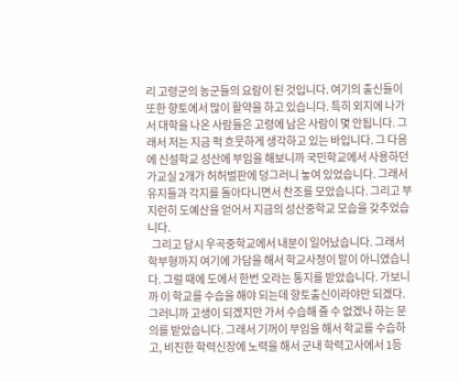리 고령군의 농군들의 요람이 된 것입니다. 여기의 출신들이 또한 향토에서 많이 활약을 하고 있습니다. 특히 외지에 나가서 대학을 나온 사람들은 고령에 남은 사람이 몇 안됩니다. 그래서 저는 지금 퍽 흐뭇하게 생각하고 있는 바입니다. 그 다음에 신설학교 성산에 부임을 해보니까 국민학교에서 사용하던 가교실 2개가 허허벌판에 덩그러니 놓여 있었습니다. 그래서 유지들과 각지를 돌아다니면서 찬조를 모았습니다. 그리고 부지런히 도예산을 얻어서 지금의 성산중학교 모습을 갖추었습니다.
  그리고 당시 우곡중학교에서 내분이 일어났습니다. 그래서 학부형까지 여기에 가담을 해서 학교사정이 말이 아니였습니다. 그럴 때에 도에서 한번 오라는 통지를 받았습니다. 가보니까 이 학교를 수습을 해야 되는데 향토출신이라야만 되겠다. 그러니까 고생이 되겠지만 가서 수습해 줄 수 없겠나 하는 문의를 받았습니다. 그래서 기꺼이 부임을 해서 학교를 수습하고, 비진한 학력신장에 노력을 해서 군내 학력고사에서 1등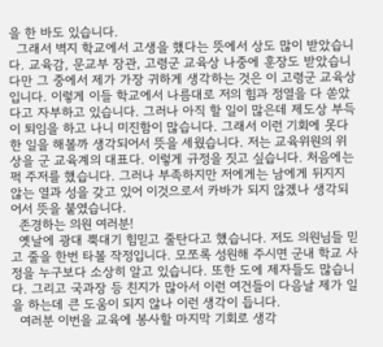을 한 바도 있습니다.
  그래서 벽지 학교에서 고생을 했다는 뜻에서 상도 많이 받았습니다. 교육감, 문교부 장관, 고령군 교육상 나중에 훈장도 받았습니다만 그 중에서 제가 가장 귀하게 생각하는 것은 이 고령군 교육상입니다. 이렇게 이들 학교에서 나름대로 저의 힘과 정열을 다 쏟았다고 자부하고 있습니다. 그러나 아직 할 일이 많은데 제도상 부득이 퇴임을 하고 나니 미진함이 많습니다. 그래서 이런 기회에 못다한 일을 해볼까 생각되어서 뜻을 세웠습니다. 저는 교육위원의 위상을 군 교육계의 대표다. 이렇게 규정을 짓고 싶습니다. 처음에는 퍽 주저를 했습니다. 그러나 부족하지만 저에게는 남에게 뒤지지 않는 열과 성을 갖고 있어 이것으로서 카바가 되지 않겠나 생각되어서 뜻을 붙였습니다.
  존경하는 의원 여러분!
  옛날에 광대 뿍대기 힘믿고 줄탄다고 했습니다. 저도 의원님들 믿고 줄을 한번 타볼 작정입니다. 모쪼록 성원해 주시면 군내 학교 사정을 누구보다 소상히 알고 있습니다. 또한 도에 제자들도 많습니다. 그리고 국과장 등 친지가 많아서 이런 여건들이 다음날 제가 일을 하는데 큰 도움이 되지 않나 이런 생각이 듭니다.
  여러분 이번을 교육에 봉사할 마지막 기회로 생각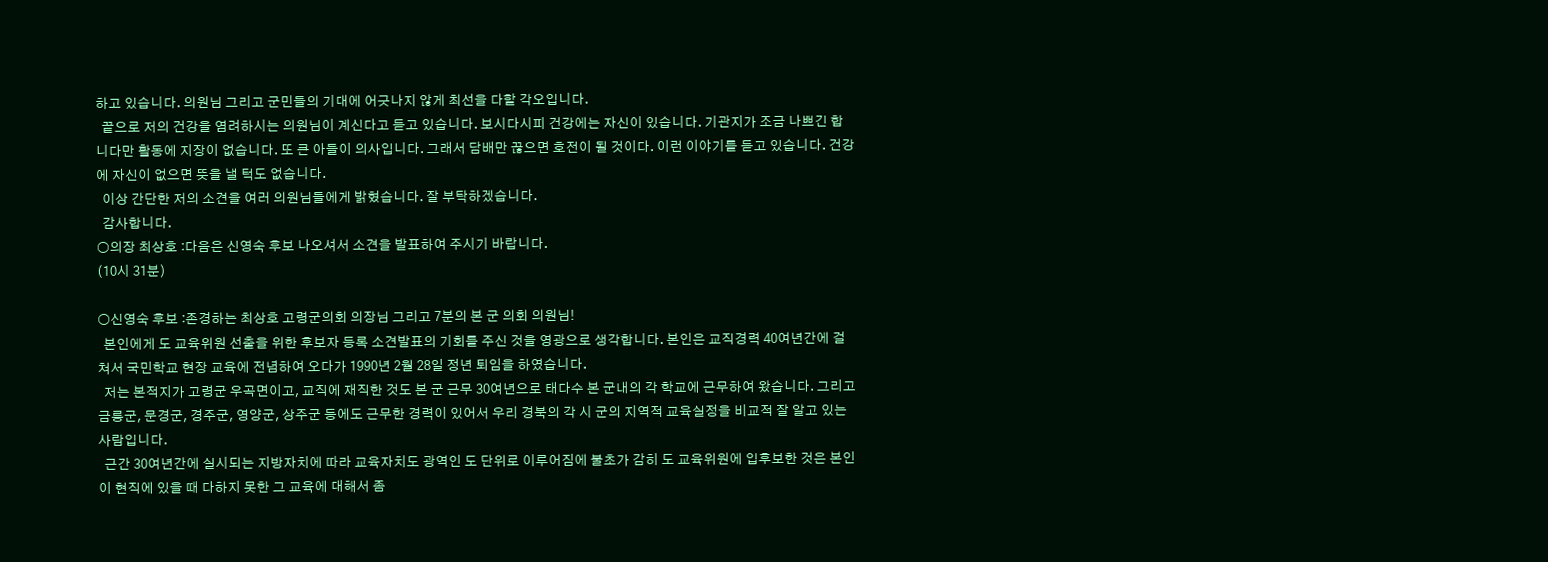하고 있습니다. 의원님 그리고 군민들의 기대에 어긋나지 않게 최선을 다할 각오입니다.
  끝으로 저의 건강을 염려하시는 의원님이 계신다고 듣고 있습니다. 보시다시피 건강에는 자신이 있습니다. 기관지가 조금 나쁘긴 합니다만 활동에 지장이 없습니다. 또 큰 아들이 의사입니다. 그래서 담배만 끊으면 호전이 될 것이다. 이런 이야기를 듣고 있습니다. 건강에 자신이 없으면 뜻을 낼 턱도 없습니다.
  이상 간단한 저의 소견을 여러 의원님들에게 밝혔습니다. 잘 부탁하겠습니다.
  감사합니다.
○의장 최상호 ː다음은 신영숙 후보 나오셔서 소견을 발표하여 주시기 바랍니다.
(10시 31분)

○신영숙 후보 ː존경하는 최상호 고령군의회 의장님 그리고 7분의 본 군 의회 의원님!
  본인에게 도 교육위원 선출을 위한 후보자 등록 소견발표의 기회를 주신 것을 영광으로 생각합니다. 본인은 교직경력 40여년간에 걸쳐서 국민학교 현장 교육에 전념하여 오다가 1990년 2월 28일 정년 퇴임을 하였습니다.
  저는 본적지가 고령군 우곡면이고, 교직에 재직한 것도 본 군 근무 30여년으로 태다수 본 군내의 각 학교에 근무하여 왔습니다. 그리고 금릉군, 문경군, 경주군, 영양군, 상주군 등에도 근무한 경력이 있어서 우리 경북의 각 시 군의 지역적 교육실정을 비교적 잘 알고 있는 사람입니다.
  근간 30여년간에 실시되는 지방자치에 따라 교육자치도 광역인 도 단위로 이루어짐에 불초가 감히 도 교육위원에 입후보한 것은 본인이 현직에 있을 때 다하지 못한 그 교육에 대해서 좀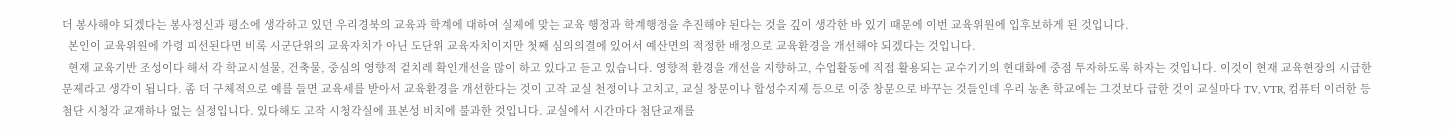더 봉사해야 되겠다는 봉사정신과 평소에 생각하고 있던 우리경북의 교육과 학계에 대하여 실제에 맞는 교육 행정과 학계행정을 추진해야 된다는 것을 깊이 생각한 바 있기 때문에 이번 교육위원에 입후보하게 된 것입니다.
  본인이 교육위원에 가령 피선된다면 비록 시군단위의 교육자치가 아닌 도단위 교육자치이지만 첫째 심의의결에 있어서 예산면의 적정한 배정으로 교육환경을 개선해야 되겠다는 것입니다.
  현재 교육기반 조성이다 해서 각 학교시설물, 건축물, 중심의 영향적 겉치레 확인개선을 많이 하고 있다고 듣고 있습니다. 영향적 환경을 개선을 지향하고, 수업활동에 직접 활용되는 교수기기의 현대화에 중점 투자하도록 하자는 것입니다. 이것이 현재 교육현장의 시급한 문제라고 생각이 됩니다. 좀 더 구체적으로 예를 들면 교육세를 받아서 교육환경을 개선한다는 것이 고작 교실 천정이나 고치고, 교실 창문이나 합성수지제 등으로 이중 창문으로 바꾸는 것들인데 우리 농촌 학교에는 그것보다 급한 것이 교실마다 TV, VTR, 컴퓨터 이러한 등 첨단 시청각 교재하나 없는 실정입니다. 있다해도 고작 시청각실에 표본성 비치에 불과한 것입니다. 교실에서 시간마다 첨단교재를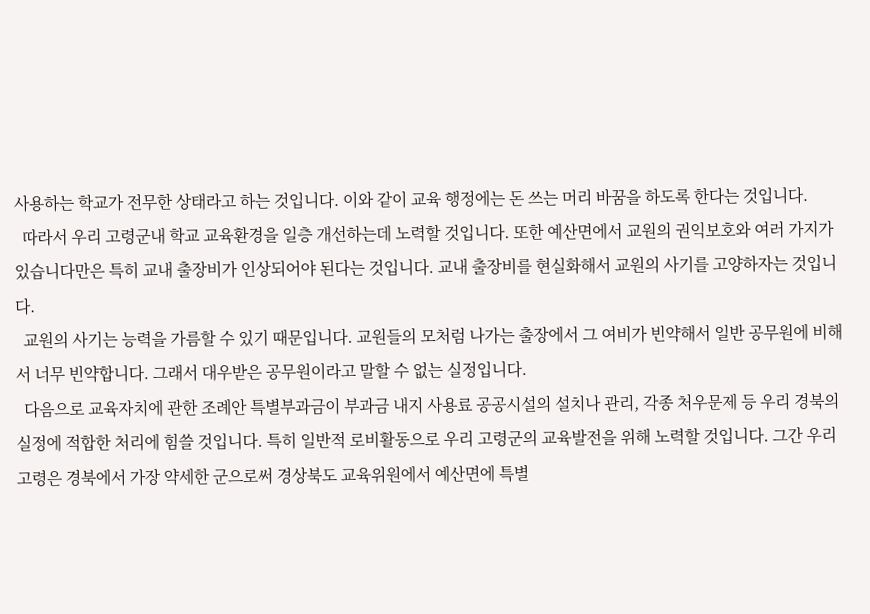사용하는 학교가 전무한 상태라고 하는 것입니다. 이와 같이 교육 행정에는 돈 쓰는 머리 바꿈을 하도록 한다는 것입니다.
  따라서 우리 고령군내 학교 교육환경을 일층 개선하는데 노력할 것입니다. 또한 예산면에서 교원의 권익보호와 여러 가지가 있습니다만은 특히 교내 출장비가 인상되어야 된다는 것입니다. 교내 출장비를 현실화해서 교원의 사기를 고양하자는 것입니다.
  교원의 사기는 능력을 가름할 수 있기 때문입니다. 교원들의 모처럼 나가는 출장에서 그 여비가 빈약해서 일반 공무원에 비해서 너무 빈약합니다. 그래서 대우받은 공무원이라고 말할 수 없는 실정입니다.
  다음으로 교육자치에 관한 조례안 특별부과금이 부과금 내지 사용료 공공시설의 설치나 관리, 각종 처우문제 등 우리 경북의 실정에 적합한 처리에 힘쓸 것입니다. 특히 일반적 로비활동으로 우리 고령군의 교육발전을 위해 노력할 것입니다. 그간 우리 고령은 경북에서 가장 약세한 군으로써 경상북도 교육위원에서 예산면에 특별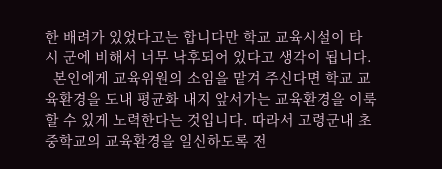한 배려가 있었다고는 합니다만 학교 교육시설이 타 시 군에 비해서 너무 낙후되어 있다고 생각이 됩니다.
  본인에게 교육위원의 소임을 맡겨 주신다면 학교 교육환경을 도내 평균화 내지 앞서가는 교육환경을 이룩할 수 있게 노력한다는 것입니다. 따라서 고령군내 초중학교의 교육환경을 일신하도록 전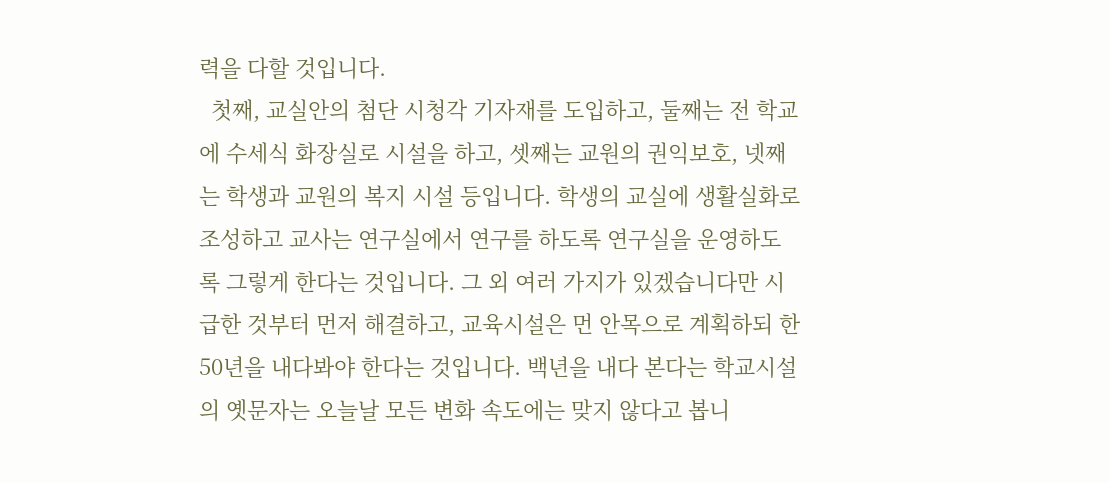력을 다할 것입니다.
  첫째, 교실안의 첨단 시청각 기자재를 도입하고, 둘째는 전 학교에 수세식 화장실로 시설을 하고, 셋째는 교원의 권익보호, 넷째는 학생과 교원의 복지 시설 등입니다. 학생의 교실에 생활실화로 조성하고 교사는 연구실에서 연구를 하도록 연구실을 운영하도록 그렇게 한다는 것입니다. 그 외 여러 가지가 있겠습니다만 시급한 것부터 먼저 해결하고, 교육시설은 먼 안목으로 계획하되 한 50년을 내다봐야 한다는 것입니다. 백년을 내다 본다는 학교시설의 옛문자는 오늘날 모든 변화 속도에는 맞지 않다고 봅니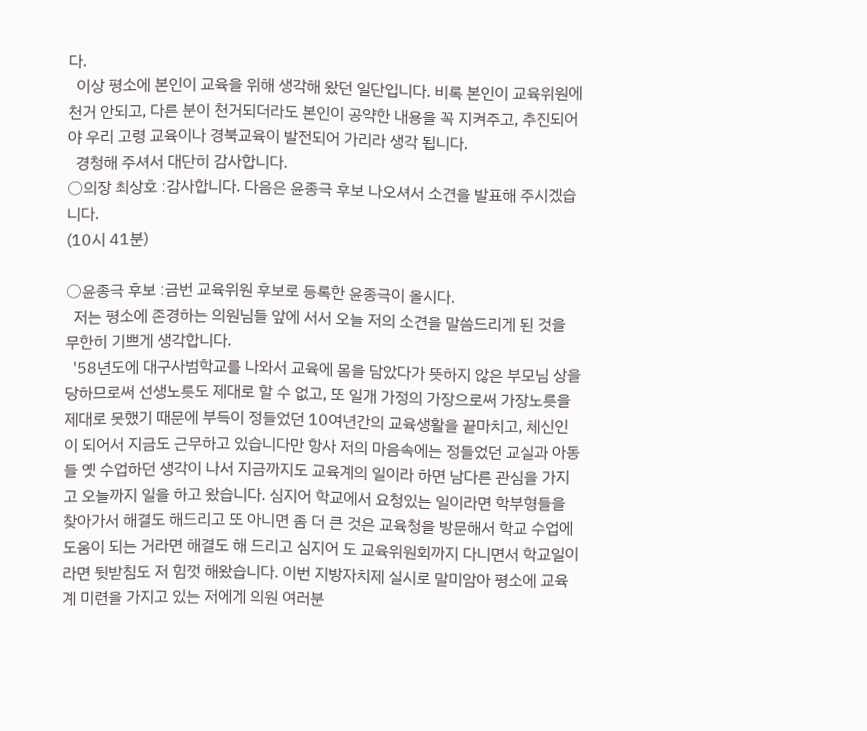다.
  이상 평소에 본인이 교육을 위해 생각해 왔던 일단입니다. 비록 본인이 교육위원에 천거 안되고, 다른 분이 천거되더라도 본인이 공약한 내용을 꼭 지켜주고, 추진되어야 우리 고령 교육이나 경북교육이 발전되어 가리라 생각 됩니다.
  경청해 주셔서 대단히 감사합니다.
○의장 최상호 ː감사합니다. 다음은 윤종극 후보 나오셔서 소견을 발표해 주시겠습니다.
(10시 41분)

○윤종극 후보 ː금번 교육위원 후보로 등록한 윤종극이 올시다.
  저는 평소에 존경하는 의원님들 앞에 서서 오늘 저의 소견을 말씀드리게 된 것을 무한히 기쁘게 생각합니다.
  '58년도에 대구사범학교를 나와서 교육에 몸을 담았다가 뜻하지 않은 부모님 상을 당하므로써 선생노릇도 제대로 할 수 없고, 또 일개 가정의 가장으로써 가장노릇을 제대로 못했기 때문에 부득이 정들었던 10여년간의 교육생활을 끝마치고, 체신인이 되어서 지금도 근무하고 있습니다만 항사 저의 마음속에는 정들었던 교실과 아동들 옛 수업하던 생각이 나서 지금까지도 교육계의 일이라 하면 남다른 관심을 가지고 오늘까지 일을 하고 왔습니다. 심지어 학교에서 요청있는 일이라면 학부형들을 찾아가서 해결도 해드리고 또 아니면 좀 더 큰 것은 교육청을 방문해서 학교 수업에 도움이 되는 거라면 해결도 해 드리고 심지어 도 교육위원회까지 다니면서 학교일이라면 뒷받침도 저 힘껏 해왔습니다. 이번 지방자치제 실시로 말미암아 평소에 교육계 미련을 가지고 있는 저에게 의원 여러분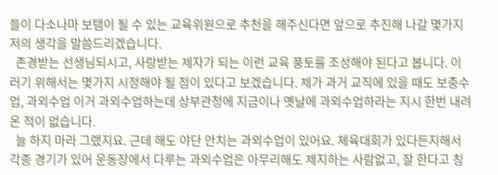들이 다소나마 보탬이 될 수 있는 교육위원으로 추천을 해주신다면 앞으로 추진해 나갈 몇가지 저의 생각을 말씀드리겠습니다.
  존경받는 선생님되시고, 사랑받는 제자가 되는 이런 교육 풍토를 조성해야 된다고 봅니다. 이러기 위해서는 몇가지 시정해야 될 점이 있다고 보겠습니다. 제가 과거 교직에 있을 때도 보충수업, 과외수업 이거 과외수업하는데 상부관청에 지금이나 옛날에 과외수업하라는 지시 한번 내려 온 적이 없습니다.
  늘 하지 마라 그랬지요. 근데 해도 야단 안치는 과외수업이 있어요. 체육대회가 있다든지해서 각종 경기가 있어 운동장에서 다루는 과외수업은 아무리해도 제지하는 사람없고, 잘 한다고 칭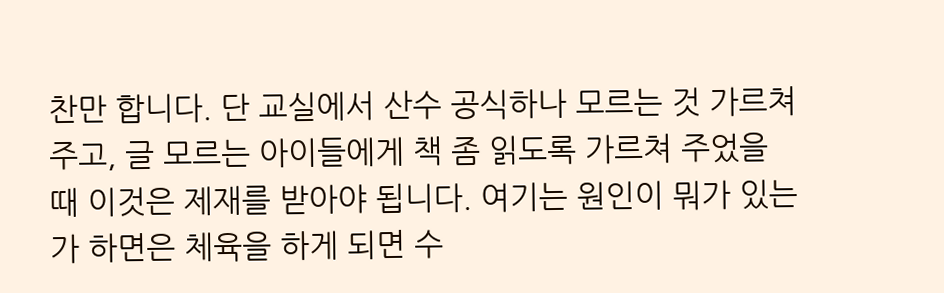찬만 합니다. 단 교실에서 산수 공식하나 모르는 것 가르쳐 주고, 글 모르는 아이들에게 책 좀 읽도록 가르쳐 주었을 때 이것은 제재를 받아야 됩니다. 여기는 원인이 뭐가 있는가 하면은 체육을 하게 되면 수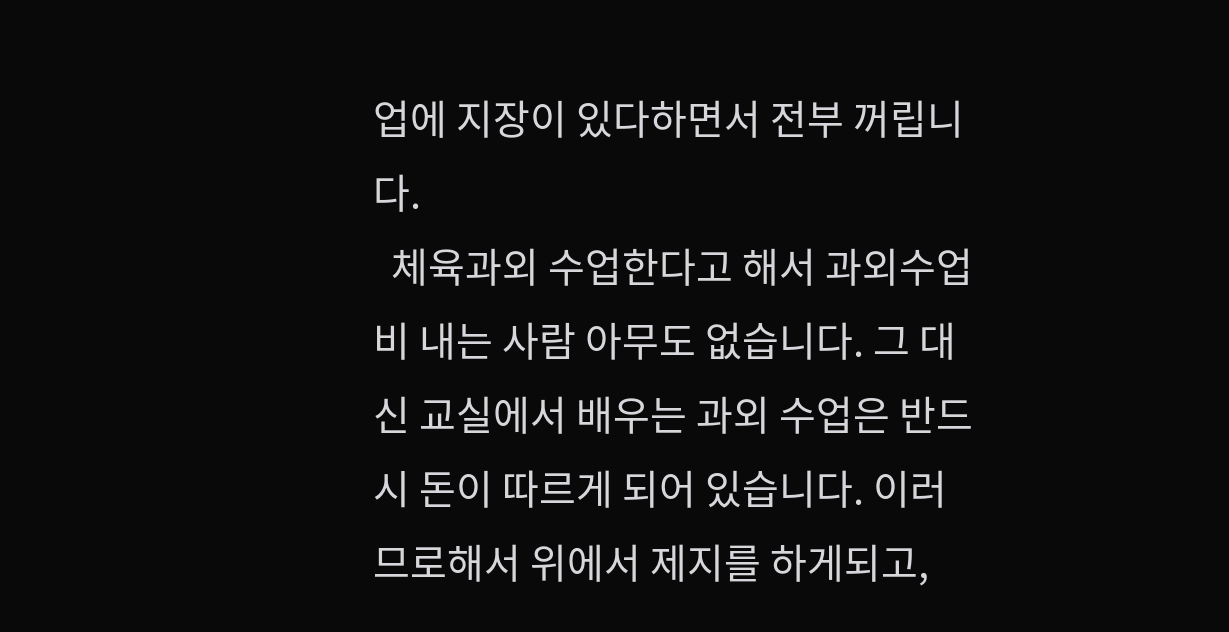업에 지장이 있다하면서 전부 꺼립니다.
  체육과외 수업한다고 해서 과외수업비 내는 사람 아무도 없습니다. 그 대신 교실에서 배우는 과외 수업은 반드시 돈이 따르게 되어 있습니다. 이러므로해서 위에서 제지를 하게되고,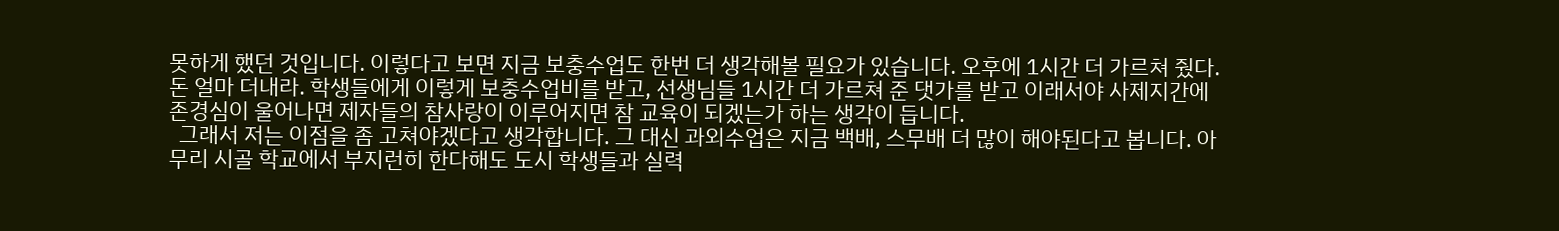못하게 했던 것입니다. 이렇다고 보면 지금 보충수업도 한번 더 생각해볼 필요가 있습니다. 오후에 1시간 더 가르쳐 줬다. 돈 얼마 더내라. 학생들에게 이렇게 보충수업비를 받고, 선생님들 1시간 더 가르쳐 준 댓가를 받고 이래서야 사제지간에 존경심이 울어나면 제자들의 참사랑이 이루어지면 참 교육이 되겠는가 하는 생각이 듭니다.
  그래서 저는 이점을 좀 고쳐야겠다고 생각합니다. 그 대신 과외수업은 지금 백배, 스무배 더 많이 해야된다고 봅니다. 아무리 시골 학교에서 부지런히 한다해도 도시 학생들과 실력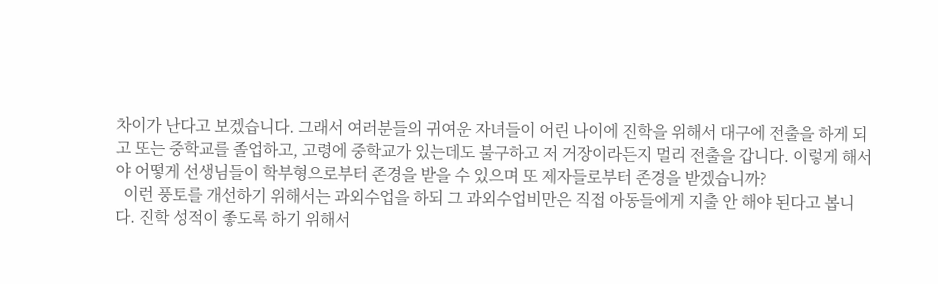차이가 난다고 보겠습니다. 그래서 여러분들의 귀여운 자녀들이 어린 나이에 진학을 위해서 대구에 전출을 하게 되고 또는 중학교를 졸업하고, 고령에 중학교가 있는데도 불구하고 저 거장이라든지 멀리 전출을 갑니다. 이렇게 해서야 어떻게 선생님들이 학부형으로부터 존경을 받을 수 있으며 또 제자들로부터 존경을 받겠습니까?
  이런 풍토를 개선하기 위해서는 과외수업을 하되 그 과외수업비만은 직접 아동들에게 지출 안 해야 된다고 봅니다. 진학 성적이 좋도록 하기 위해서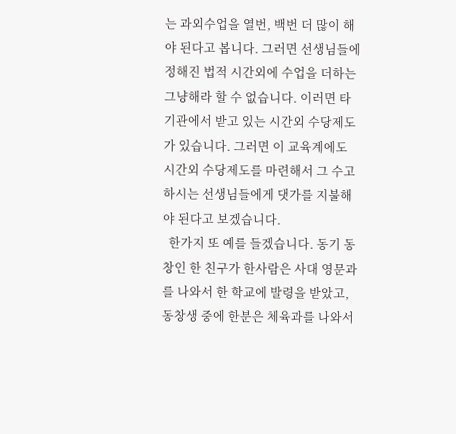는 과외수업을 열번, 백번 더 많이 해야 된다고 봅니다. 그러면 선생님들에 정해진 법적 시간외에 수업을 더하는 그냥해라 할 수 없습니다. 이러면 타기관에서 받고 있는 시간외 수당제도가 있습니다. 그러면 이 교육계에도 시간외 수당제도를 마련해서 그 수고하시는 선생님들에게 댓가를 지불해야 된다고 보겠습니다.
  한가지 또 예를 들겠습니다. 동기 동창인 한 친구가 한사람은 사대 영문과를 나와서 한 학교에 발령을 받았고, 동창생 중에 한분은 체육과를 나와서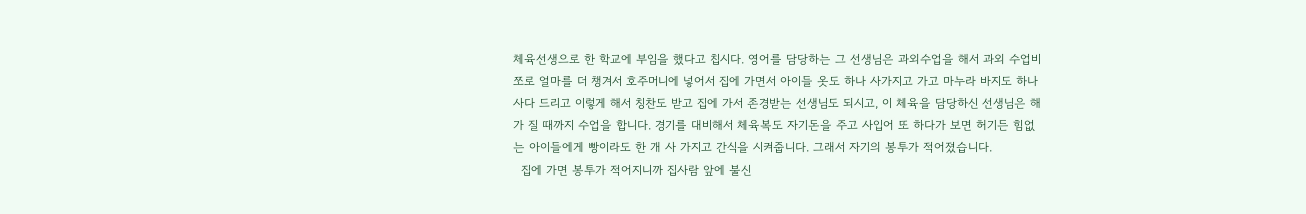체육선생으로 한 학교에 부임을 했다고 칩시다. 영어를 담당하는 그 선생님은 과외수업을 해서 과외 수업비쪼로 얼마를 더 챙겨서 호주머니에 넣어서 집에 가면서 아이들 옷도 하나 사가지고 가고 마누라 바지도 하나 사다 드리고 이렇게 해서 칭찬도 받고 집에 가서 존경받는 선생님도 되시고, 이 체육을 담당하신 선생님은 해가 질 때까지 수업을 합니다. 경기를 대비해서 체육복도 자기돈을 주고 사입어 또 하다가 보면 허기든 힘없는 아이들에게 빵이라도 한 개 사 가지고 간식을 시켜줍니다. 그래서 자기의 봉투가 적어졌습니다.
  집에 가면 봉투가 적어지니까 집사람 앞에 불신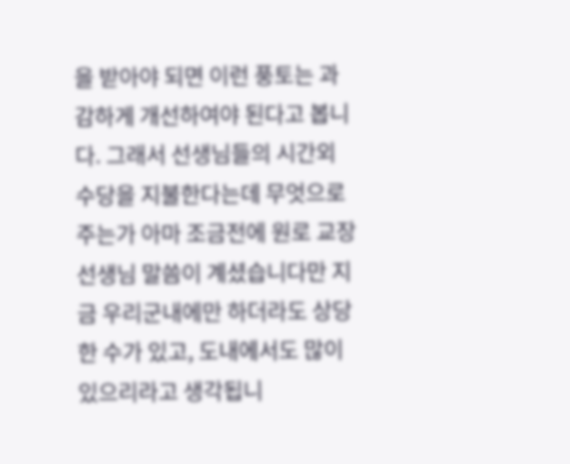을 받아야 되면 이런 풍토는 과감하게 개선하여야 된다고 봅니다. 그래서 선생님들의 시간외 수당을 지불한다는데 무엇으로 주는가 아마 조금전에 원로 교장선생님 말씀이 계셨습니다만 지금 우리군내에만 하더라도 상당한 수가 있고, 도내에서도 많이 있으리라고 생각됩니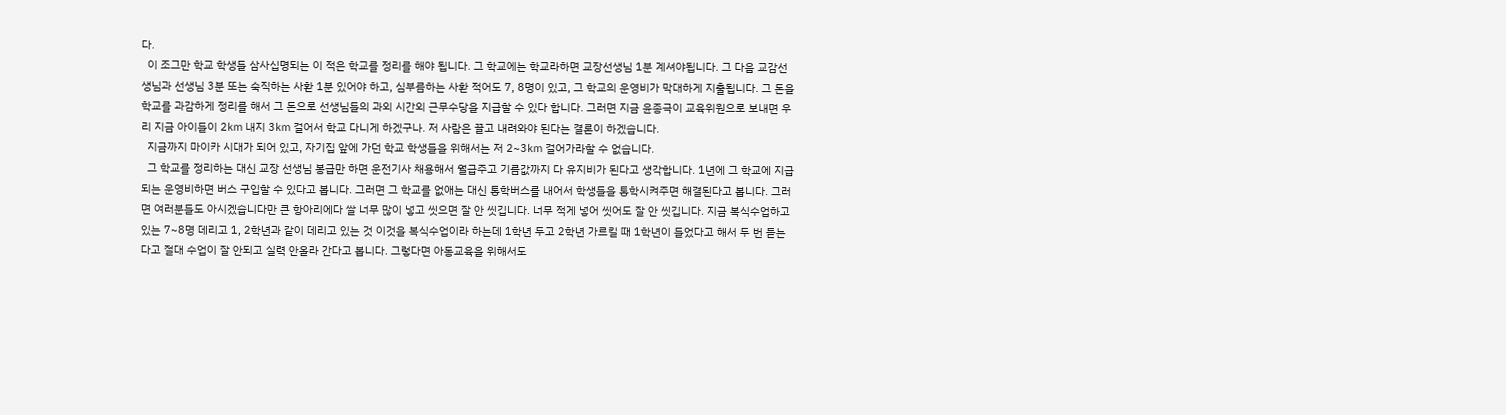다.
  이 조그만 학교 학생들 삼사십명되는 이 적은 학교를 정리를 해야 됩니다. 그 학교에는 학교라하면 교장선생님 1분 계셔야됩니다. 그 다음 교감선생님과 선생님 3분 또는 숙직하는 사환 1분 있어야 하고, 심부름하는 사환 적어도 7, 8명이 있고, 그 학교의 운영비가 막대하게 지출됩니다. 그 돈을 학교를 과감하게 정리를 해서 그 돈으로 선생님들의 과외 시간외 근무수당을 지급할 수 있다 합니다. 그러면 지금 윤종극이 교육위원으로 보내면 우리 지금 아이들이 2㎞ 내지 3㎞ 걸어서 학교 다니게 하겠구나. 저 사람은 끌고 내려와야 된다는 결론이 하겠습니다.
  지금까지 마이카 시대가 되어 있고, 자기집 앞에 가던 학교 학생들을 위해서는 저 2~3㎞ 걸어가라할 수 없습니다.
  그 학교를 정리하는 대신 교장 선생님 봉급만 하면 운전기사 채용해서 월급주고 기름값까지 다 유지비가 된다고 생각합니다. 1년에 그 학교에 지급되는 운영비하면 버스 구입할 수 있다고 봅니다. 그러면 그 학교를 없애는 대신 통학버스를 내어서 학생들을 통학시켜주면 해결된다고 봅니다. 그러면 여러분들도 아시겠습니다만 큰 항아리에다 쌀 너무 많이 넣고 씻으면 잘 안 씻깁니다. 너무 적게 넣어 씻어도 잘 안 씻깁니다. 지금 복식수업하고 있는 7~8명 데리고 1, 2학년과 같이 데리고 있는 것 이것을 복식수업이라 하는데 1학년 두고 2학년 가르킬 때 1학년이 들었다고 해서 두 번 듣는다고 절대 수업이 잘 안되고 실력 안올라 간다고 봅니다. 그렇다면 아동교육을 위해서도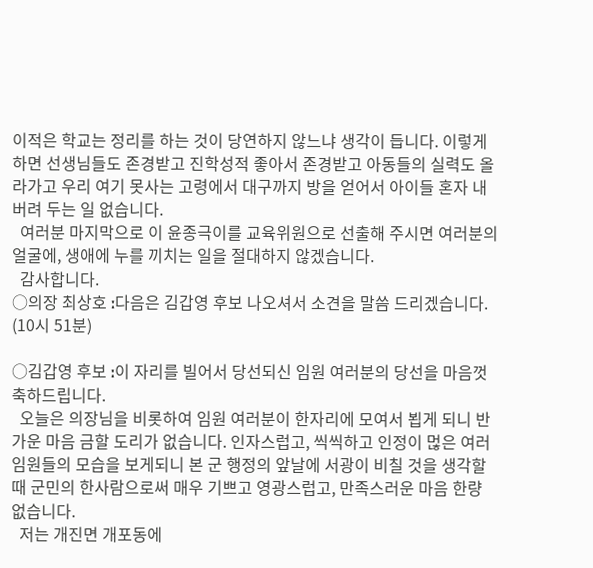이적은 학교는 정리를 하는 것이 당연하지 않느냐 생각이 듭니다. 이렇게 하면 선생님들도 존경받고 진학성적 좋아서 존경받고 아동들의 실력도 올라가고 우리 여기 못사는 고령에서 대구까지 방을 얻어서 아이들 혼자 내버려 두는 일 없습니다.
  여러분 마지막으로 이 윤종극이를 교육위원으로 선출해 주시면 여러분의 얼굴에, 생애에 누를 끼치는 일을 절대하지 않겠습니다.
  감사합니다.
○의장 최상호 ː다음은 김갑영 후보 나오셔서 소견을 말씀 드리겠습니다.
(10시 51분)

○김갑영 후보 ː이 자리를 빌어서 당선되신 임원 여러분의 당선을 마음껏 축하드립니다.
  오늘은 의장님을 비롯하여 임원 여러분이 한자리에 모여서 뵙게 되니 반가운 마음 금할 도리가 없습니다. 인자스럽고, 씩씩하고 인정이 먾은 여러 임원들의 모습을 보게되니 본 군 행정의 앞날에 서광이 비칠 것을 생각할 때 군민의 한사람으로써 매우 기쁘고 영광스럽고, 만족스러운 마음 한량 없습니다.
  저는 개진면 개포동에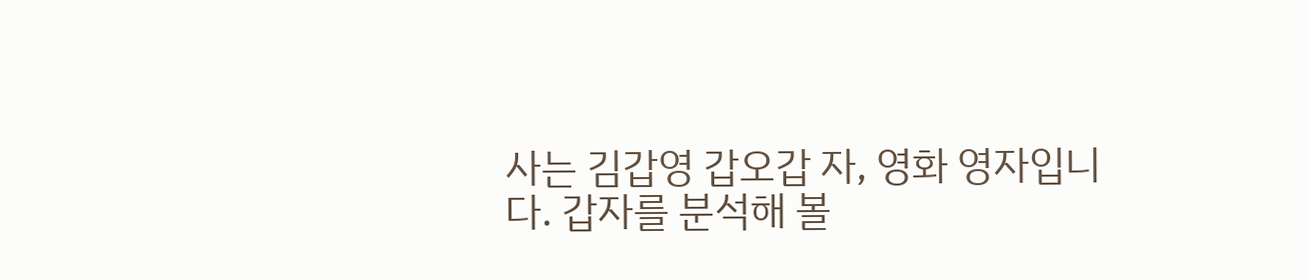사는 김갑영 갑오갑 자, 영화 영자입니다. 갑자를 분석해 볼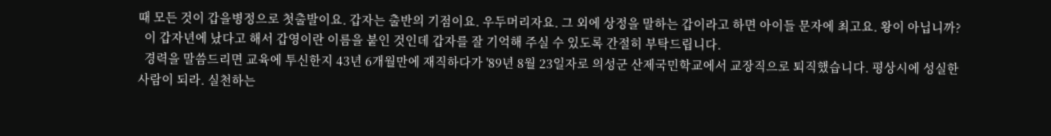때 모든 것이 갑을병정으로 첫출발이요. 갑자는 출반의 기점이요. 우두머리자요. 그 외에 상정을 말하는 갑이라고 하면 아이들 문자에 최고요. 왕이 아닙니까?
  이 갑자년에 났다고 해서 갑영이란 이름을 붙인 것인데 갑자를 잘 기억해 주실 수 있도록 간절히 부탁드립니다.
  경력을 말씀드리면 교육에 투신한지 43년 6개월만에 재직하다가 '89년 8월 23일자로 의성군 산제국민학교에서 교장직으로 퇴직했습니다. 평상시에 성실한 사람이 되라. 실천하는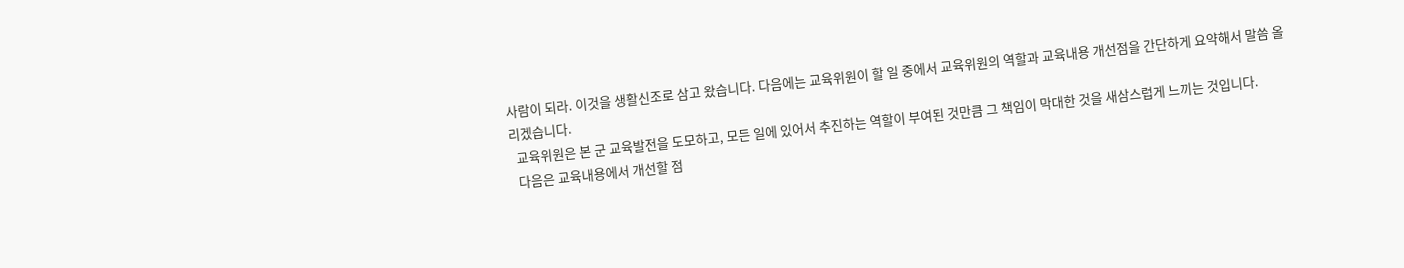사람이 되라. 이것을 생활신조로 삼고 왔습니다. 다음에는 교육위원이 할 일 중에서 교육위원의 역할과 교육내용 개선점을 간단하게 요약해서 말씀 올리겠습니다.
  교육위원은 본 군 교육발전을 도모하고, 모든 일에 있어서 추진하는 역할이 부여된 것만큼 그 책임이 막대한 것을 새삼스럽게 느끼는 것입니다.
  다음은 교육내용에서 개선할 점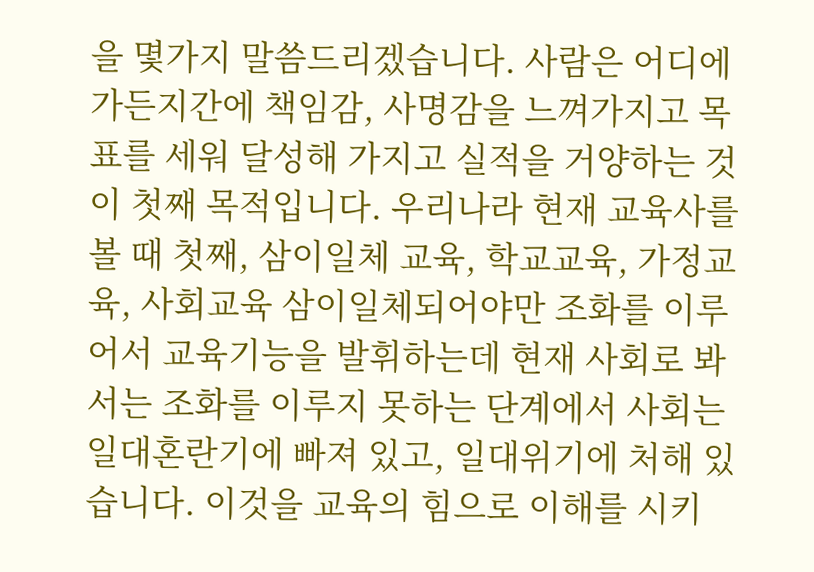을 몇가지 말씀드리겠습니다. 사람은 어디에 가든지간에 책임감, 사명감을 느껴가지고 목표를 세워 달성해 가지고 실적을 거양하는 것이 첫째 목적입니다. 우리나라 현재 교육사를 볼 때 첫째, 삼이일체 교육, 학교교육, 가정교육, 사회교육 삼이일체되어야만 조화를 이루어서 교육기능을 발휘하는데 현재 사회로 봐서는 조화를 이루지 못하는 단계에서 사회는 일대혼란기에 빠져 있고, 일대위기에 처해 있습니다. 이것을 교육의 힘으로 이해를 시키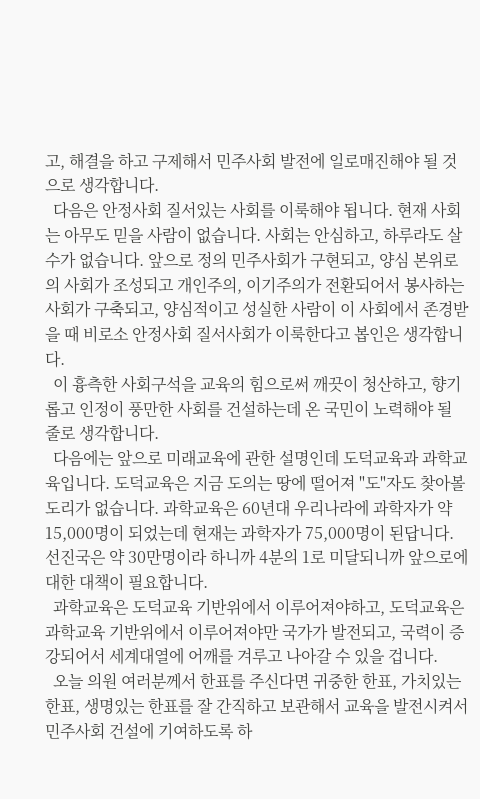고, 해결을 하고 구제해서 민주사회 발전에 일로매진해야 될 것으로 생각합니다.
  다음은 안정사회 질서있는 사회를 이룩해야 됩니다. 현재 사회는 아무도 믿을 사람이 없습니다. 사회는 안심하고, 하루라도 살 수가 없습니다. 앞으로 정의 민주사회가 구현되고, 양심 본위로의 사회가 조성되고 개인주의, 이기주의가 전환되어서 봉사하는 사회가 구축되고, 양심적이고 성실한 사람이 이 사회에서 존경받을 때 비로소 안정사회 질서사회가 이룩한다고 봅인은 생각합니다.
  이 흉측한 사회구석을 교육의 힘으로써 깨끗이 청산하고, 향기롭고 인정이 풍만한 사회를 건설하는데 온 국민이 노력해야 될 줄로 생각합니다.
  다음에는 앞으로 미래교육에 관한 설명인데 도덕교육과 과학교육입니다. 도덕교육은 지금 도의는 땅에 떨어져 "도"자도 찾아볼 도리가 없습니다. 과학교육은 60년대 우리나라에 과학자가 약 15,000명이 되었는데 현재는 과학자가 75,000명이 된답니다. 선진국은 약 30만명이라 하니까 4분의 1로 미달되니까 앞으로에 대한 대책이 필요합니다.
  과학교육은 도덕교육 기반위에서 이루어져야하고, 도덕교육은 과학교육 기반위에서 이루어져야만 국가가 발전되고, 국력이 증강되어서 세계대열에 어깨를 겨루고 나아갈 수 있을 겁니다.
  오늘 의원 여러분께서 한표를 주신다면 귀중한 한표, 가치있는 한표, 생명있는 한표를 잘 간직하고 보관해서 교육을 발전시켜서 민주사회 건설에 기여하도록 하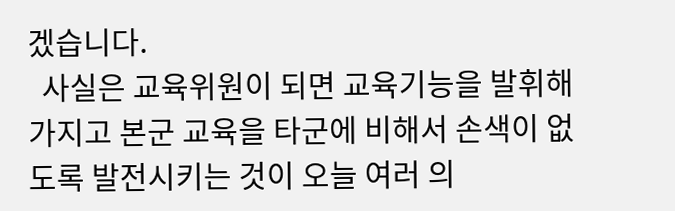겠습니다.
  사실은 교육위원이 되면 교육기능을 발휘해 가지고 본군 교육을 타군에 비해서 손색이 없도록 발전시키는 것이 오늘 여러 의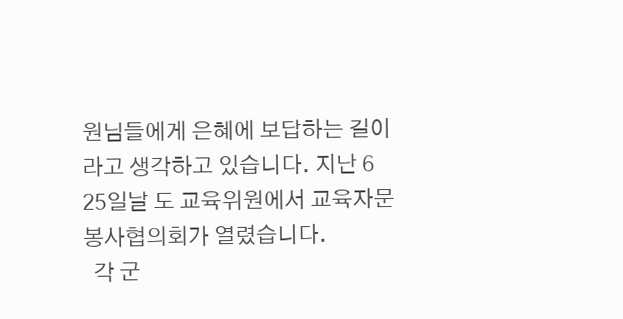원님들에게 은혜에 보답하는 길이라고 생각하고 있습니다. 지난 6 25일날 도 교육위원에서 교육자문 봉사협의회가 열렸습니다.
  각 군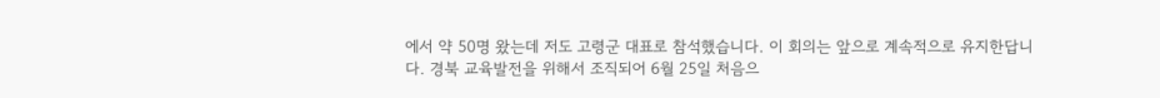에서 약 50명 왔는데 저도 고령군 대표로 참석했습니다. 이 회의는 앞으로 계속적으로 유지한답니다. 경북 교육발전을 위해서 조직되어 6월 25일 처음으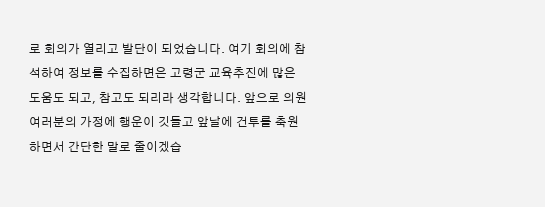로 회의가 열리고 발단이 되었습니다. 여기 회의에 참석하여 정보를 수집하면은 고령군 교육추진에 많은 도움도 되고, 참고도 되리라 생각합니다. 앞으로 의원 여러분의 가정에 행운이 깃들고 앞날에 건투를 축원하면서 간단한 말로 줄이겠습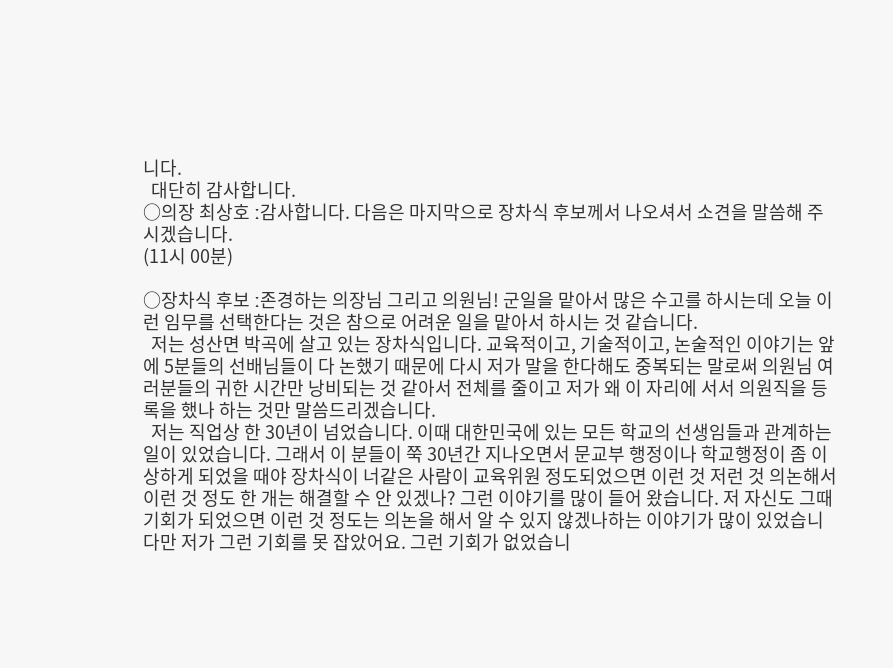니다.
  대단히 감사합니다.
○의장 최상호 ː감사합니다. 다음은 마지막으로 장차식 후보께서 나오셔서 소견을 말씀해 주시겠습니다.
(11시 00분)

○장차식 후보 ː존경하는 의장님 그리고 의원님! 군일을 맡아서 많은 수고를 하시는데 오늘 이런 임무를 선택한다는 것은 참으로 어려운 일을 맡아서 하시는 것 같습니다.
  저는 성산면 박곡에 살고 있는 장차식입니다. 교육적이고, 기술적이고, 논술적인 이야기는 앞에 5분들의 선배님들이 다 논했기 때문에 다시 저가 말을 한다해도 중복되는 말로써 의원님 여러분들의 귀한 시간만 낭비되는 것 같아서 전체를 줄이고 저가 왜 이 자리에 서서 의원직을 등록을 했나 하는 것만 말씀드리겠습니다.
  저는 직업상 한 30년이 넘었습니다. 이때 대한민국에 있는 모든 학교의 선생임들과 관계하는 일이 있었습니다. 그래서 이 분들이 쭉 30년간 지나오면서 문교부 행정이나 학교행정이 좀 이상하게 되었을 때야 장차식이 너같은 사람이 교육위원 정도되었으면 이런 것 저런 것 의논해서 이런 것 정도 한 개는 해결할 수 안 있겠나? 그런 이야기를 많이 들어 왔습니다. 저 자신도 그때 기회가 되었으면 이런 것 정도는 의논을 해서 알 수 있지 않겠나하는 이야기가 많이 있었습니다만 저가 그런 기회를 못 잡았어요. 그런 기회가 없었습니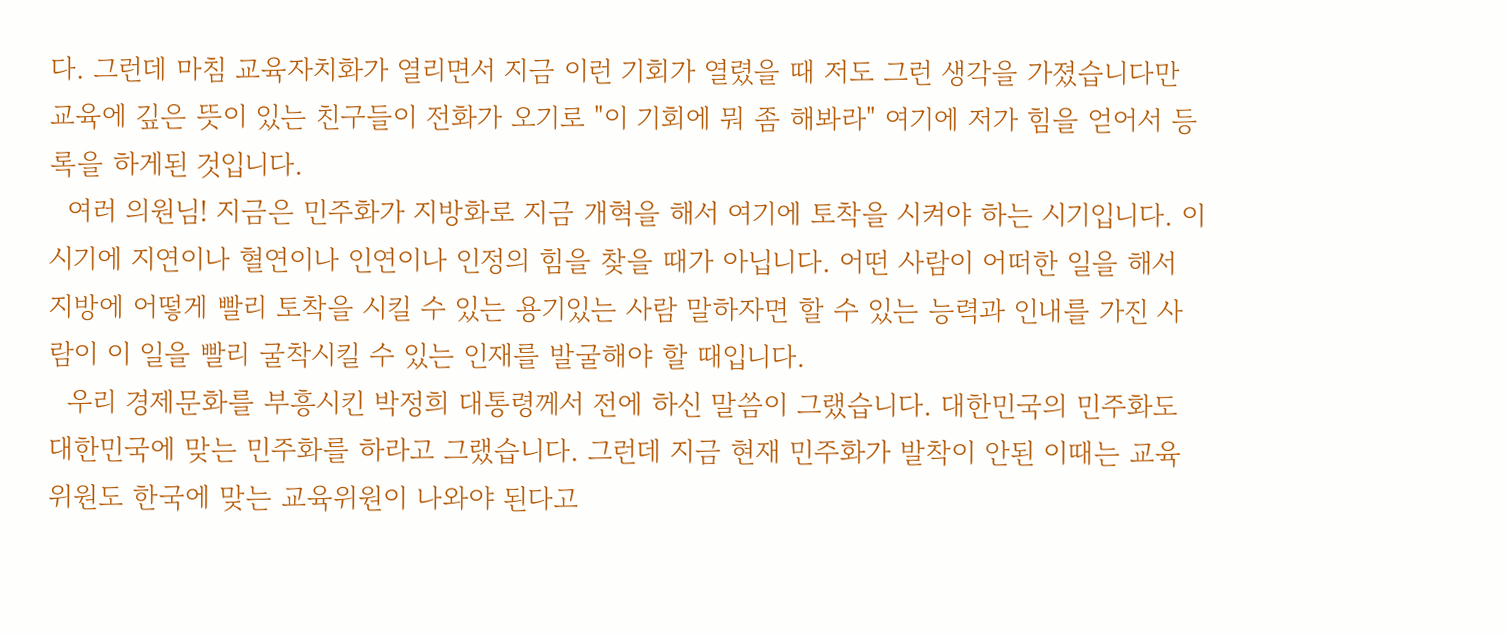다. 그런데 마침 교육자치화가 열리면서 지금 이런 기회가 열렸을 때 저도 그런 생각을 가졌습니다만 교육에 깊은 뜻이 있는 친구들이 전화가 오기로 "이 기회에 뭐 좀 해봐라" 여기에 저가 힘을 얻어서 등록을 하게된 것입니다.
  여러 의원님! 지금은 민주화가 지방화로 지금 개혁을 해서 여기에 토착을 시켜야 하는 시기입니다. 이 시기에 지연이나 혈연이나 인연이나 인정의 힘을 찾을 때가 아닙니다. 어떤 사람이 어떠한 일을 해서 지방에 어떻게 빨리 토착을 시킬 수 있는 용기있는 사람 말하자면 할 수 있는 능력과 인내를 가진 사람이 이 일을 빨리 굴착시킬 수 있는 인재를 발굴해야 할 때입니다.
  우리 경제문화를 부흥시킨 박정희 대통령께서 전에 하신 말씀이 그랬습니다. 대한민국의 민주화도 대한민국에 맞는 민주화를 하라고 그랬습니다. 그런데 지금 현재 민주화가 발착이 안된 이때는 교육위원도 한국에 맞는 교육위원이 나와야 된다고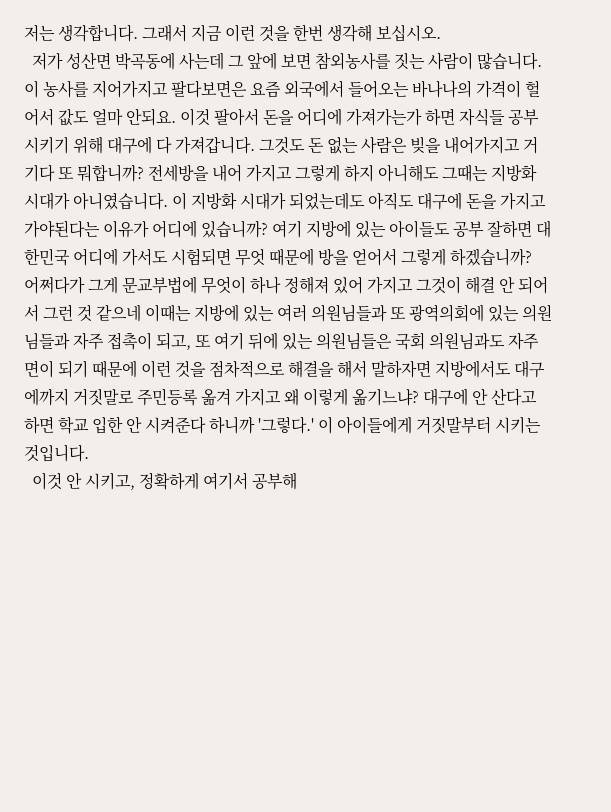저는 생각합니다. 그래서 지금 이런 것을 한번 생각해 보십시오.
  저가 성산면 박곡동에 사는데 그 앞에 보면 참외농사를 짓는 사람이 많습니다. 이 농사를 지어가지고 팔다보면은 요즘 외국에서 들어오는 바나나의 가격이 헐어서 값도 얼마 안되요. 이것 팔아서 돈을 어디에 가져가는가 하면 자식들 공부시키기 위해 대구에 다 가져갑니다. 그것도 돈 없는 사람은 빚을 내어가지고 거기다 또 뭐합니까? 전세방을 내어 가지고 그렇게 하지 아니해도 그때는 지방화 시대가 아니였습니다. 이 지방화 시대가 되었는데도 아직도 대구에 돈을 가지고 가야된다는 이유가 어디에 있습니까? 여기 지방에 있는 아이들도 공부 잘하면 대한민국 어디에 가서도 시험되면 무엇 때문에 방을 얻어서 그렇게 하겠습니까?
어쩌다가 그게 문교부법에 무엇이 하나 정해져 있어 가지고 그것이 해결 안 되어서 그런 것 같으네 이때는 지방에 있는 여러 의원님들과 또 광역의회에 있는 의원님들과 자주 접촉이 되고, 또 여기 뒤에 있는 의원님들은 국회 의원님과도 자주 면이 되기 때문에 이런 것을 점차적으로 해결을 해서 말하자면 지방에서도 대구에까지 거짓말로 주민등록 옮겨 가지고 왜 이렇게 옮기느냐? 대구에 안 산다고 하면 학교 입한 안 시켜준다 하니까 '그렇다.' 이 아이들에게 거짓말부터 시키는 것입니다.
  이것 안 시키고, 정확하게 여기서 공부해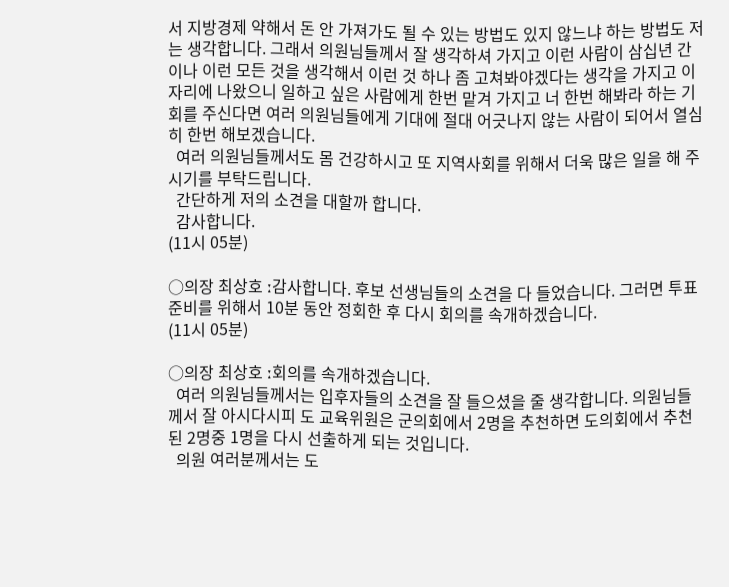서 지방경제 약해서 돈 안 가져가도 될 수 있는 방법도 있지 않느냐 하는 방법도 저는 생각합니다. 그래서 의원님들께서 잘 생각하셔 가지고 이런 사람이 삼십년 간이나 이런 모든 것을 생각해서 이런 것 하나 좀 고쳐봐야겠다는 생각을 가지고 이 자리에 나왔으니 일하고 싶은 사람에게 한번 맡겨 가지고 너 한번 해봐라 하는 기회를 주신다면 여러 의원님들에게 기대에 절대 어긋나지 않는 사람이 되어서 열심히 한번 해보겠습니다.
  여러 의원님들께서도 몸 건강하시고 또 지역사회를 위해서 더욱 많은 일을 해 주시기를 부탁드립니다.
  간단하게 저의 소견을 대할까 합니다.
  감사합니다.
(11시 05분)

○의장 최상호 ː감사합니다. 후보 선생님들의 소견을 다 들었습니다. 그러면 투표준비를 위해서 10분 동안 정회한 후 다시 회의를 속개하겠습니다.
(11시 05분)

○의장 최상호 ː회의를 속개하겠습니다.
  여러 의원님들께서는 입후자들의 소견을 잘 들으셨을 줄 생각합니다. 의원님들께서 잘 아시다시피 도 교육위원은 군의회에서 2명을 추천하면 도의회에서 추천된 2명중 1명을 다시 선출하게 되는 것입니다.
  의원 여러분께서는 도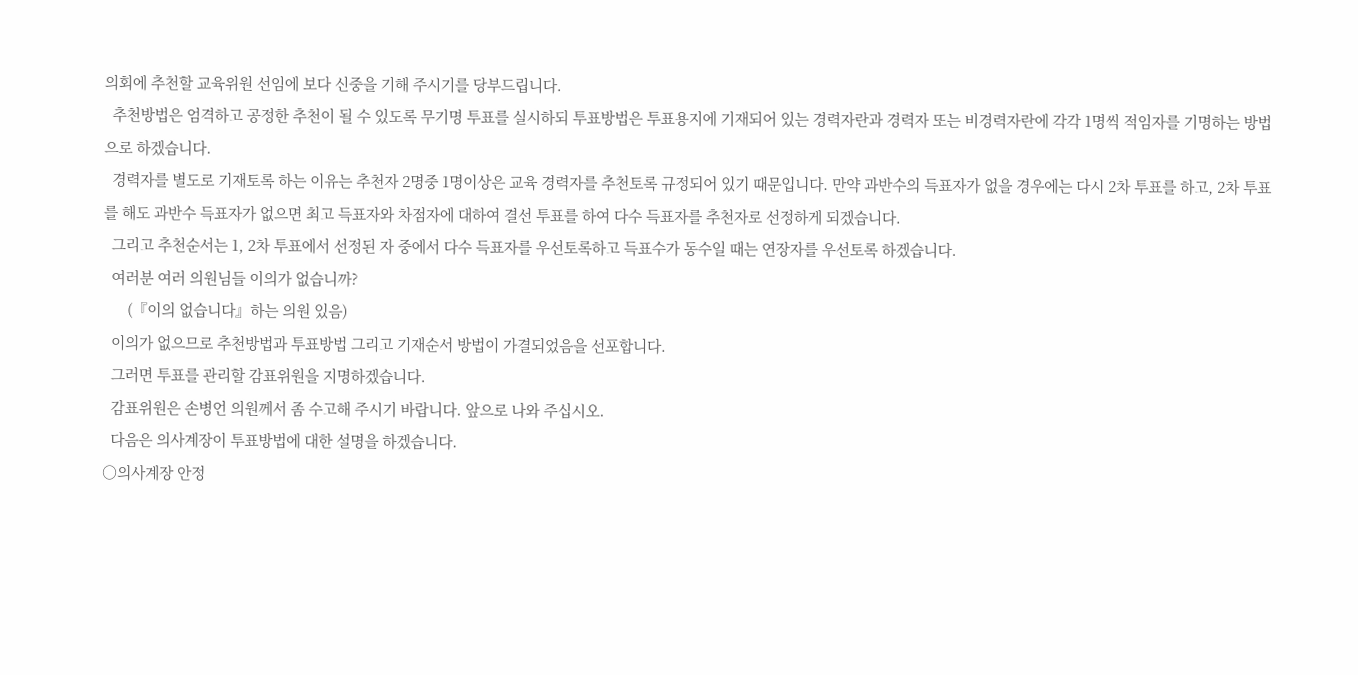의회에 추천할 교육위원 선임에 보다 신중을 기해 주시기를 당부드립니다.
  추천방법은 엄격하고 공정한 추천이 될 수 있도록 무기명 투표를 실시하되 투표방법은 투표용지에 기재되어 있는 경력자란과 경력자 또는 비경력자란에 각각 1명씩 적임자를 기명하는 방법으로 하겠습니다.
  경력자를 별도로 기재토록 하는 이유는 추천자 2명중 1명이상은 교육 경력자를 추천토록 규정되어 있기 때문입니다. 만약 과반수의 득표자가 없을 경우에는 다시 2차 투표를 하고, 2차 투표를 해도 과반수 득표자가 없으면 최고 득표자와 차점자에 대하여 결선 투표를 하여 다수 득표자를 추천자로 선정하게 되겠습니다.
  그리고 추천순서는 1, 2차 투표에서 선정된 자 중에서 다수 득표자를 우선토록하고 득표수가 동수일 때는 연장자를 우선토록 하겠습니다.
  여러분 여러 의원님들 이의가 없습니까?
      (『이의 없습니다』하는 의원 있음)
  이의가 없으므로 추천방법과 투표방법 그리고 기재순서 방법이 가결되었음을 선포합니다.
  그러면 투표를 관리할 감표위원을 지명하겠습니다.
  감표위원은 손병언 의원께서 좀 수고해 주시기 바랍니다. 앞으로 나와 주십시오.
  다음은 의사계장이 투표방법에 대한 설명을 하겠습니다.
○의사계장 안정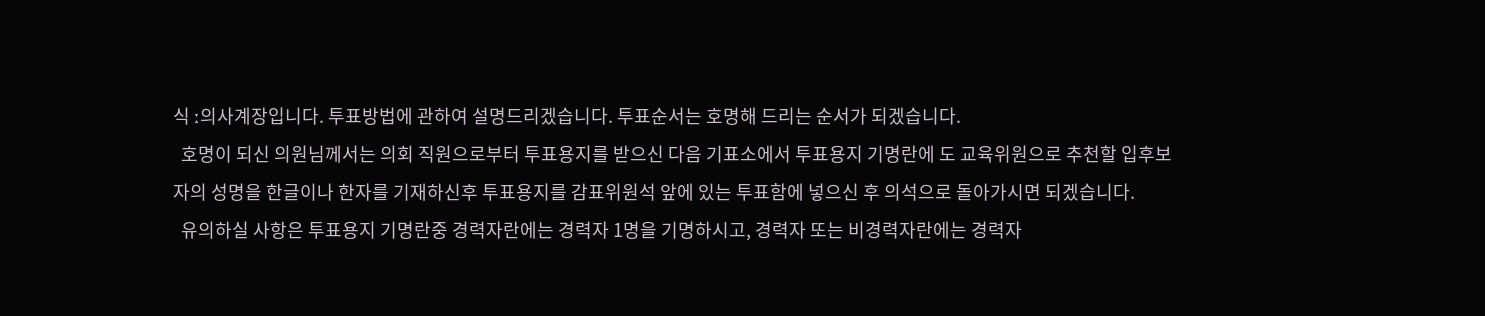식 ː의사계장입니다. 투표방법에 관하여 설명드리겠습니다. 투표순서는 호명해 드리는 순서가 되겠습니다.
  호명이 되신 의원님께서는 의회 직원으로부터 투표용지를 받으신 다음 기표소에서 투표용지 기명란에 도 교육위원으로 추천할 입후보자의 성명을 한글이나 한자를 기재하신후 투표용지를 감표위원석 앞에 있는 투표함에 넣으신 후 의석으로 돌아가시면 되겠습니다.
  유의하실 사항은 투표용지 기명란중 경력자란에는 경력자 1명을 기명하시고, 경력자 또는 비경력자란에는 경력자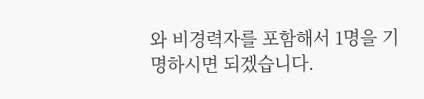와 비경력자를 포함해서 1명을 기명하시면 되겠습니다.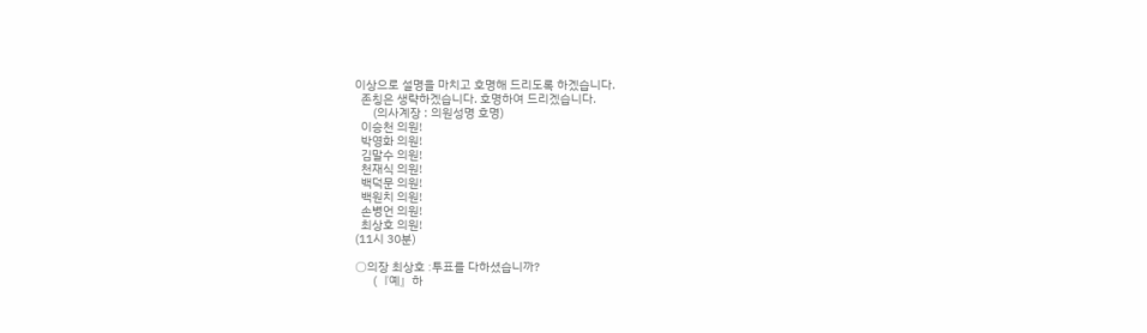이상으로 설명을 마치고 호명해 드리도록 하겠습니다.
  존칭은 생략하겠습니다. 호명하여 드리겠습니다.
      (의사계장 : 의원성명 호명)
  이승천 의원!
  박영화 의원!
  김말수 의원!
  천재식 의원!
  백덕문 의원!
  백원치 의원!
  손병언 의원!
  최상호 의원!
(11시 30분)

○의장 최상호 ː투표를 다하셨습니까?
      (『예』하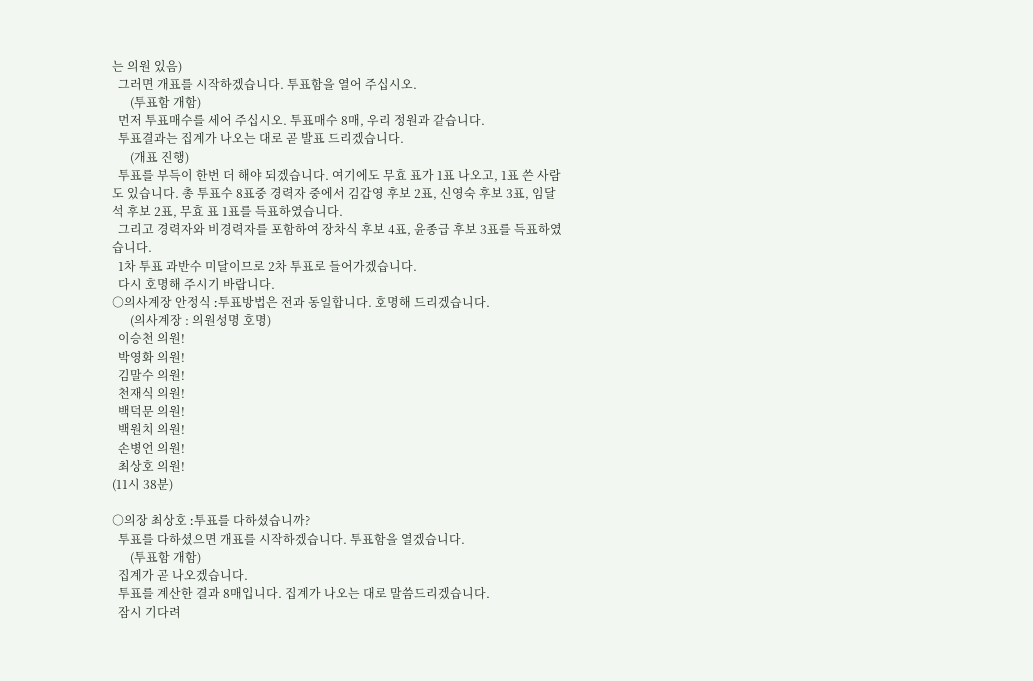는 의원 있음)
  그러면 개표를 시작하겠습니다. 투표함을 열어 주십시오.
      (투표함 개함)
  먼저 투표매수를 세어 주십시오. 투표매수 8매, 우리 정원과 같습니다.
  투표결과는 집계가 나오는 대로 곧 발표 드리겠습니다.
      (개표 진행)
  투표를 부득이 한번 더 해야 되겠습니다. 여기에도 무효 표가 1표 나오고, 1표 쓴 사람도 있습니다. 총 투표수 8표중 경력자 중에서 김갑영 후보 2표, 신영숙 후보 3표, 임달석 후보 2표, 무효 표 1표를 득표하였습니다.
  그리고 경력자와 비경력자를 포함하여 장차식 후보 4표, 윤종급 후보 3표를 득표하였습니다.
  1차 투표 과반수 미달이므로 2차 투표로 들어가겠습니다.
  다시 호명해 주시기 바랍니다.
○의사계장 안정식 ː투표방법은 전과 동일합니다. 호명해 드리겠습니다.
      (의사계장 : 의원성명 호명)
  이승천 의원!
  박영화 의원!
  김말수 의원!
  천재식 의원!
  백덕문 의원!
  백원치 의원!
  손병언 의원!
  최상호 의원!
(11시 38분)

○의장 최상호 ː투표를 다하셨습니까?
  투표를 다하셨으면 개표를 시작하겠습니다. 투표함을 열겠습니다.
      (투표함 개함)
  집계가 곧 나오겠습니다.
  투표를 계산한 결과 8매입니다. 집계가 나오는 대로 말씀드리겠습니다.
  잠시 기다려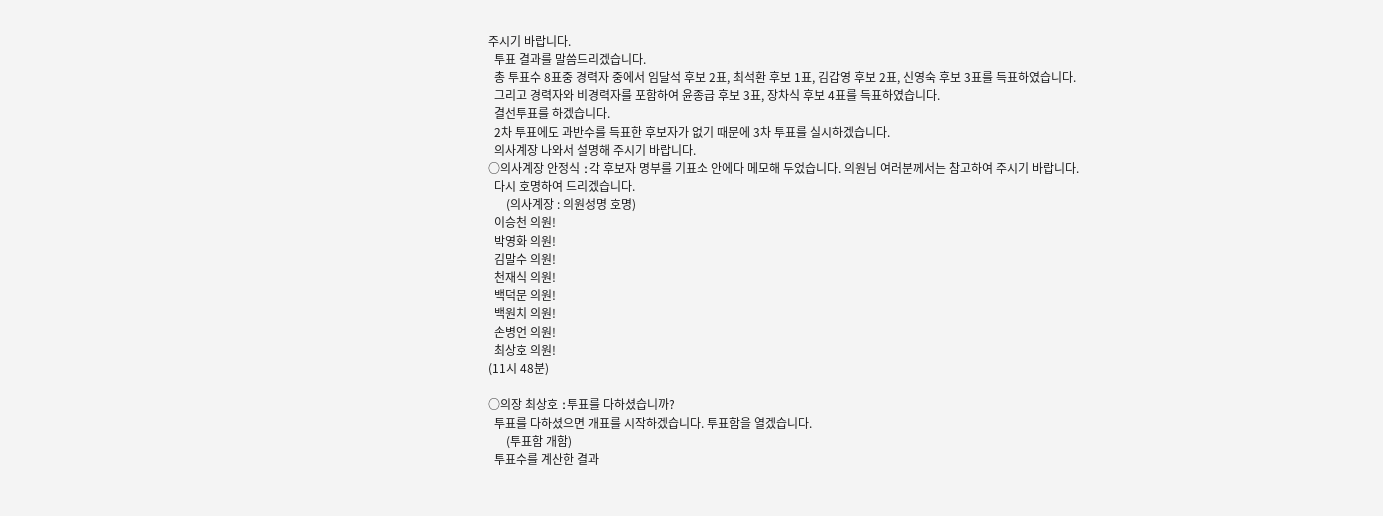주시기 바랍니다.
  투표 결과를 말씀드리겠습니다.
  총 투표수 8표중 경력자 중에서 임달석 후보 2표, 최석환 후보 1표, 김갑영 후보 2표, 신영숙 후보 3표를 득표하였습니다.
  그리고 경력자와 비경력자를 포함하여 윤종급 후보 3표, 장차식 후보 4표를 득표하였습니다.
  결선투표를 하겠습니다.
  2차 투표에도 과반수를 득표한 후보자가 없기 때문에 3차 투표를 실시하겠습니다.
  의사계장 나와서 설명해 주시기 바랍니다.
○의사계장 안정식 ː각 후보자 명부를 기표소 안에다 메모해 두었습니다. 의원님 여러분께서는 참고하여 주시기 바랍니다.
  다시 호명하여 드리겠습니다.
      (의사계장 : 의원성명 호명)
  이승천 의원!
  박영화 의원!
  김말수 의원!
  천재식 의원!
  백덕문 의원!
  백원치 의원!
  손병언 의원!
  최상호 의원!
(11시 48분)

○의장 최상호 ː투표를 다하셨습니까?
  투표를 다하셨으면 개표를 시작하겠습니다. 투표함을 열겠습니다.
      (투표함 개함)
  투표수를 계산한 결과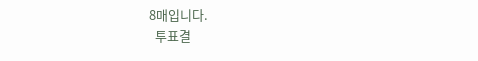8매입니다.
  투표결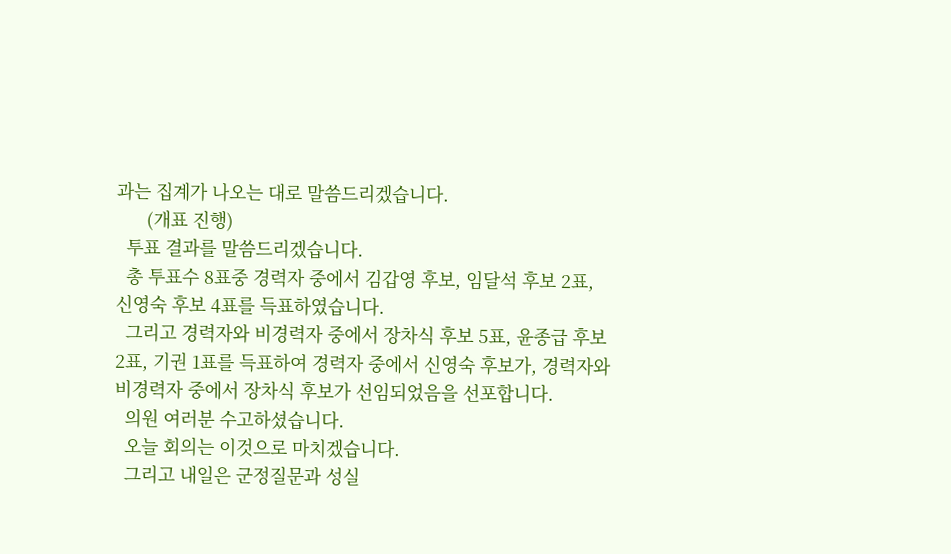과는 집계가 나오는 대로 말씀드리겠습니다.
      (개표 진행)
  투표 결과를 말씀드리겠습니다.
  총 투표수 8표중 경력자 중에서 김갑영 후보, 임달석 후보 2표, 신영숙 후보 4표를 득표하였습니다.
  그리고 경력자와 비경력자 중에서 장차식 후보 5표, 윤종급 후보 2표, 기권 1표를 득표하여 경력자 중에서 신영숙 후보가, 경력자와 비경력자 중에서 장차식 후보가 선임되었음을 선포합니다.
  의원 여러분 수고하셨습니다.
  오늘 회의는 이것으로 마치겠습니다.
  그리고 내일은 군정질문과 성실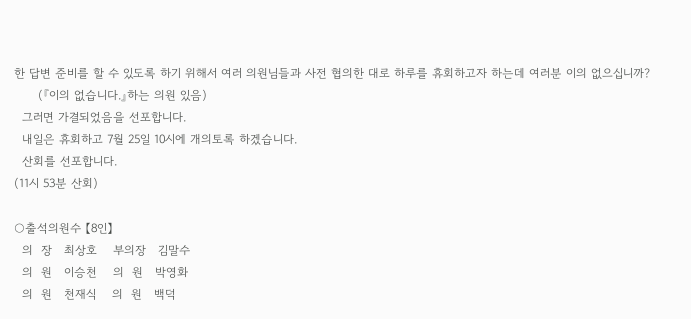한 답변 준비를 할 수 있도록 하기 위해서 여러 의원님들과 사전 협의한 대로 하루를 휴회하고자 하는데 여러분 이의 없으십니까?
      (『이의 없습니다.』하는 의원 있음)
  그러면 가결되었음을 선포합니다.
  내일은 휴회하고 7월 25일 10시에 개의토록 하겠습니다.
  산회를 선포합니다.
(11시 53분 산회)

○출석의원수 【8인】
  의  장   최상호    부의장   김말수
  의  원   이승천    의  원   박영화
  의  원   천재식    의  원   백덕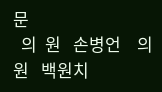문
  의  원   손병언    의  원   백원치